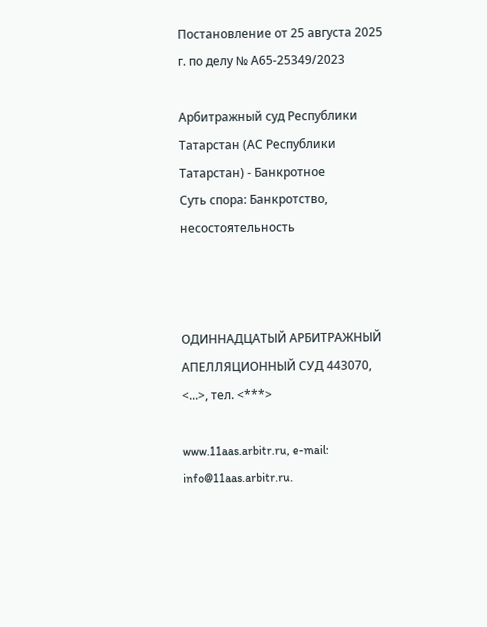Постановление от 25 августа 2025 г. по делу № А65-25349/2023

Арбитражный суд Республики Татарстан (АС Республики Татарстан) - Банкротное
Суть спора: Банкротство, несостоятельность



ОДИННАДЦАТЫЙ АРБИТРАЖНЫЙ АПЕЛЛЯЦИОННЫЙ СУД 443070, <...>, тел. <***>

www.11aas.arbitr.ru, e-mail: info@11aas.arbitr.ru.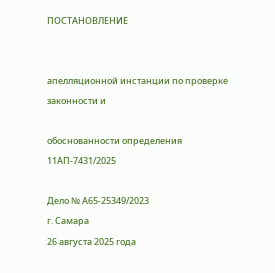ПОСТАНОВЛЕНИЕ


апелляционной инстанции по проверке законности и

обоснованности определения 11АП-7431/2025

Дело № А65-25349/2023
г. Самара
26 августа 2025 года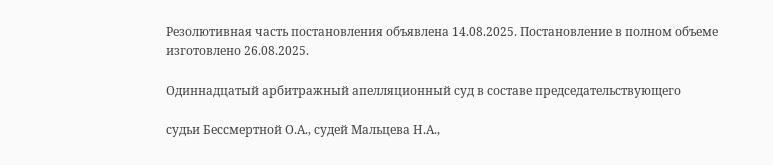Резолютивная часть постановления объявлена 14.08.2025. Постановление в полном объеме изготовлено 26.08.2025.

Одиннадцатый арбитражный апелляционный суд в составе председательствующего

судьи Бессмертной О.А., судей Мальцева Н.А.,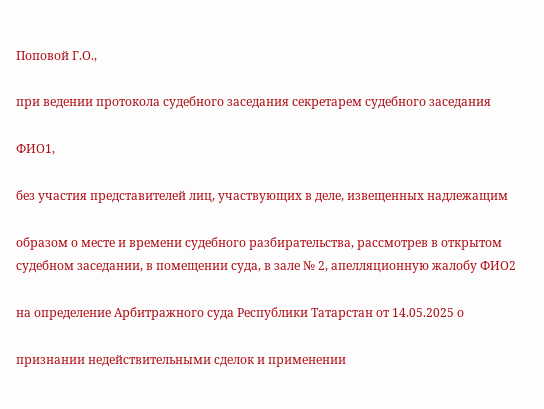Поповой Г.О.,

при ведении протокола судебного заседания секретарем судебного заседания

ФИО1,

без участия представителей лиц, участвующих в деле, извещенных надлежащим

образом о месте и времени судебного разбирательства, рассмотрев в открытом судебном заседании, в помещении суда, в зале № 2, апелляционную жалобу ФИО2

на определение Арбитражного суда Республики Татарстан от 14.05.2025 о

признании недействительными сделок и применении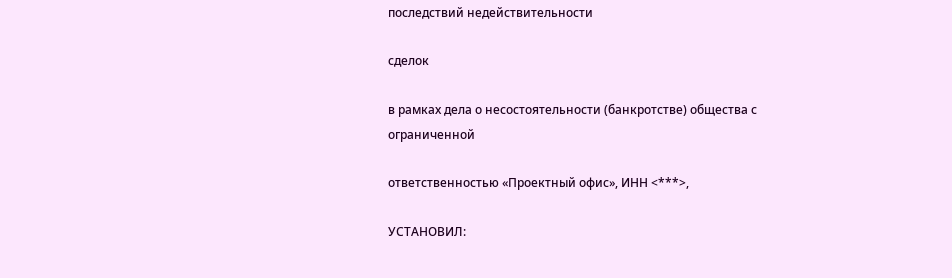последствий недействительности

сделок

в рамках дела о несостоятельности (банкротстве) общества с ограниченной

ответственностью «Проектный офис», ИНН <***>,

УСТАНОВИЛ: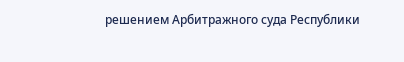решением Арбитражного суда Республики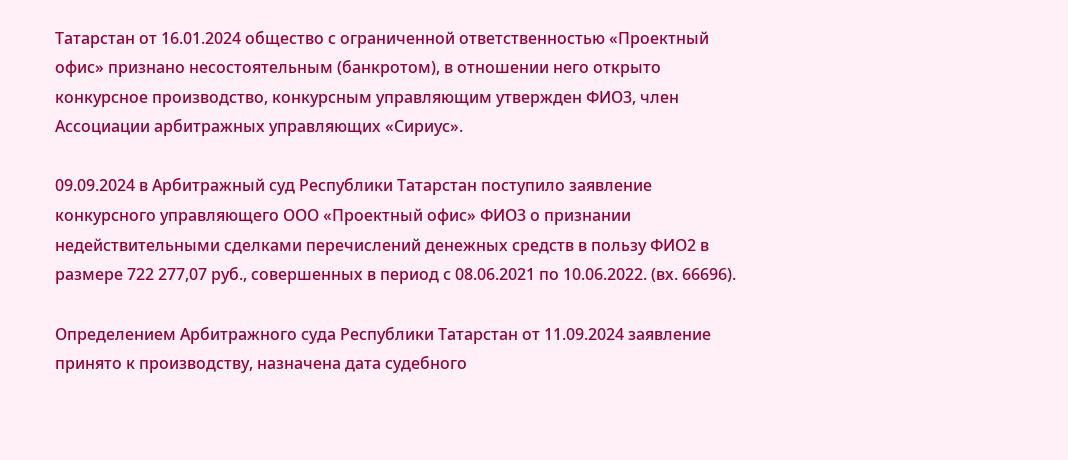Татарстан от 16.01.2024 общество с ограниченной ответственностью «Проектный офис» признано несостоятельным (банкротом), в отношении него открыто конкурсное производство, конкурсным управляющим утвержден ФИО3, член Ассоциации арбитражных управляющих «Сириус».

09.09.2024 в Арбитражный суд Республики Татарстан поступило заявление конкурсного управляющего ООО «Проектный офис» ФИО3 о признании недействительными сделками перечислений денежных средств в пользу ФИО2 в размере 722 277,07 руб., совершенных в период с 08.06.2021 по 10.06.2022. (вх. 66696).

Определением Арбитражного суда Республики Татарстан от 11.09.2024 заявление принято к производству, назначена дата судебного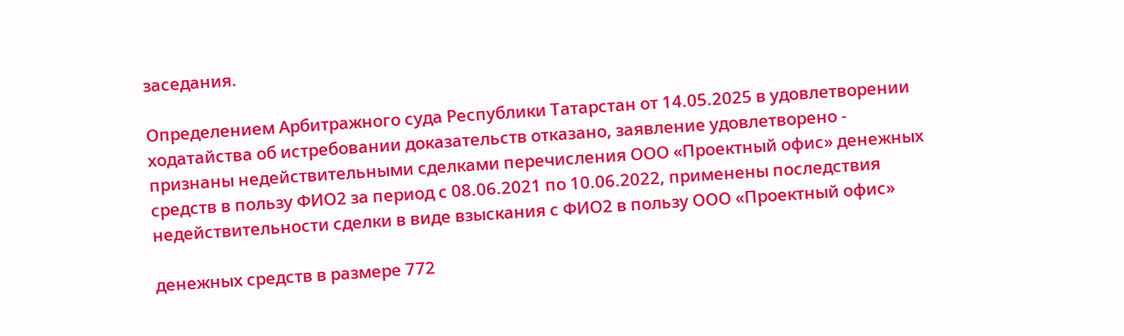заседания.

Определением Арбитражного суда Республики Татарстан от 14.05.2025 в удовлетворении ходатайства об истребовании доказательств отказано, заявление удовлетворено - признаны недействительными сделками перечисления ООО «Проектный офис» денежных средств в пользу ФИО2 за период с 08.06.2021 по 10.06.2022, применены последствия недействительности сделки в виде взыскания с ФИО2 в пользу ООО «Проектный офис»

денежных средств в размере 772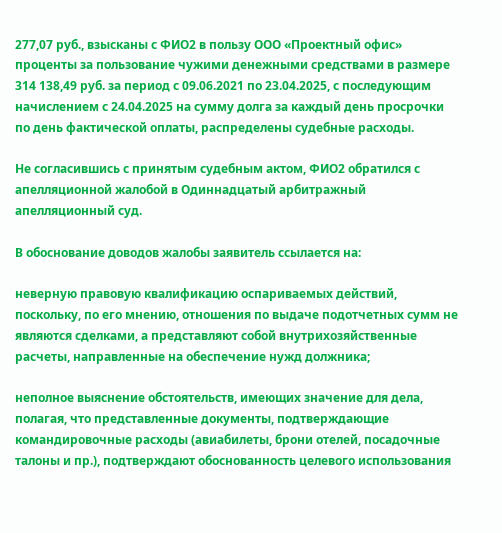277,07 руб., взысканы с ФИО2 в пользу ООО «Проектный офис» проценты за пользование чужими денежными средствами в размере 314 138,49 руб. за период с 09.06.2021 по 23.04.2025, с последующим начислением с 24.04.2025 на сумму долга за каждый день просрочки по день фактической оплаты, распределены судебные расходы.

Не согласившись с принятым судебным актом, ФИО2 обратился с апелляционной жалобой в Одиннадцатый арбитражный апелляционный суд.

В обоснование доводов жалобы заявитель ссылается на:

неверную правовую квалификацию оспариваемых действий, поскольку, по его мнению, отношения по выдаче подотчетных сумм не являются сделками, а представляют собой внутрихозяйственные расчеты, направленные на обеспечение нужд должника;

неполное выяснение обстоятельств, имеющих значение для дела, полагая, что представленные документы, подтверждающие командировочные расходы (авиабилеты, брони отелей, посадочные талоны и пр.), подтверждают обоснованность целевого использования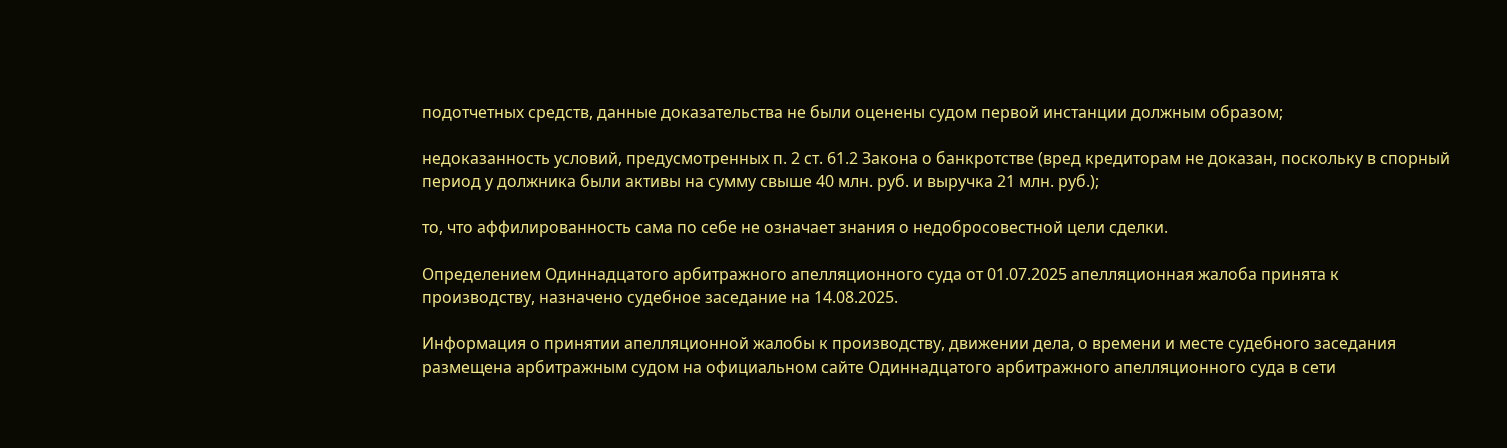подотчетных средств, данные доказательства не были оценены судом первой инстанции должным образом;

недоказанность условий, предусмотренных п. 2 ст. 61.2 Закона о банкротстве (вред кредиторам не доказан, поскольку в спорный период у должника были активы на сумму свыше 40 млн. руб. и выручка 21 млн. руб.);

то, что аффилированность сама по себе не означает знания о недобросовестной цели сделки.

Определением Одиннадцатого арбитражного апелляционного суда от 01.07.2025 апелляционная жалоба принята к производству, назначено судебное заседание на 14.08.2025.

Информация о принятии апелляционной жалобы к производству, движении дела, о времени и месте судебного заседания размещена арбитражным судом на официальном сайте Одиннадцатого арбитражного апелляционного суда в сети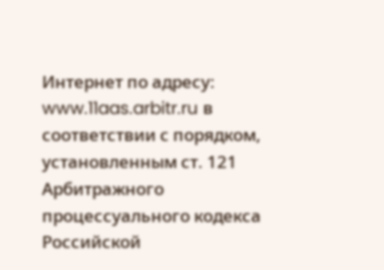Интернет по адресу: www.11aas.arbitr.ru в соответствии с порядком, установленным ст. 121 Арбитражного процессуального кодекса Российской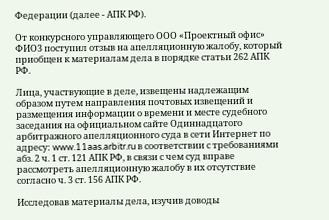Федерации (далее - АПК РФ).

От конкурсного управляющего ООО «Проектный офис» ФИО3 поступил отзыв на апелляционную жалобу, который приобщен к материалам дела в порядке статьи 262 АПК РФ.

Лица, участвующие в деле, извещены надлежащим образом путем направления почтовых извещений и размещения информации о времени и месте судебного заседания на официальном сайте Одиннадцатого арбитражного апелляционного суда в сети Интернет по адресу: www.11aas.arbitr.ru в соответствии с требованиями абз. 2 ч. 1 ст. 121 АПК РФ, в связи с чем суд вправе рассмотреть апелляционную жалобу в их отсутствие согласно ч. 3 ст. 156 АПК РФ.

Исследовав материалы дела, изучив доводы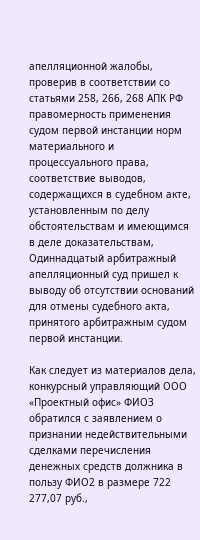апелляционной жалобы, проверив в соответствии со статьями 258, 266, 268 АПК РФ правомерность применения судом первой инстанции норм материального и процессуального права, соответствие выводов, содержащихся в судебном акте, установленным по делу обстоятельствам и имеющимся в деле доказательствам, Одиннадцатый арбитражный апелляционный суд пришел к выводу об отсутствии оснований для отмены судебного акта, принятого арбитражным судом первой инстанции.

Как следует из материалов дела, конкурсный управляющий ООО «Проектный офис» ФИО3 обратился с заявлением о признании недействительными сделками перечисления денежных средств должника в пользу ФИО2 в размере 722 277,07 руб.,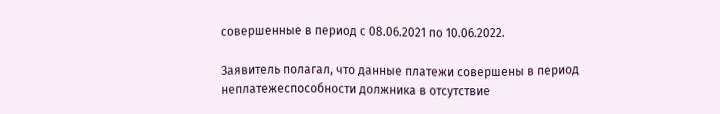совершенные в период с 08.06.2021 по 10.06.2022.

Заявитель полагал, что данные платежи совершены в период неплатежеспособности должника в отсутствие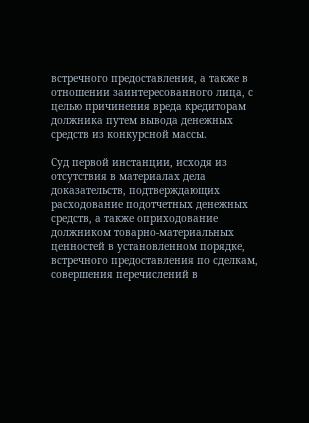встречного предоставления, а также в отношении заинтересованного лица, с целью причинения вреда кредиторам должника путем вывода денежных средств из конкурсной массы.

Суд первой инстанции, исходя из отсутствия в материалах дела доказательств, подтверждающих расходование подотчетных денежных средств, а также оприходование должником товарно-материальных ценностей в установленном порядке, встречного предоставления по сделкам, совершения перечислений в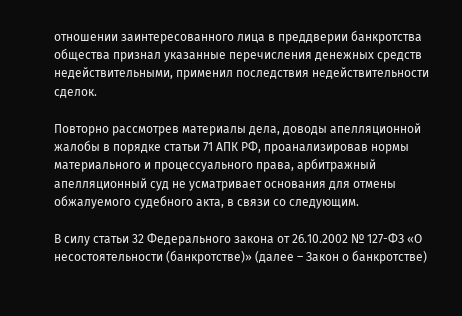отношении заинтересованного лица в преддверии банкротства общества признал указанные перечисления денежных средств недействительными, применил последствия недействительности сделок.

Повторно рассмотрев материалы дела, доводы апелляционной жалобы в порядке статьи 71 АПК РФ, проанализировав нормы материального и процессуального права, арбитражный апелляционный суд не усматривает основания для отмены обжалуемого судебного акта, в связи со следующим.

В силу статьи 32 Федерального закона от 26.10.2002 № 127-ФЗ «О несостоятельности (банкротстве)» (далее – Закон о банкротстве)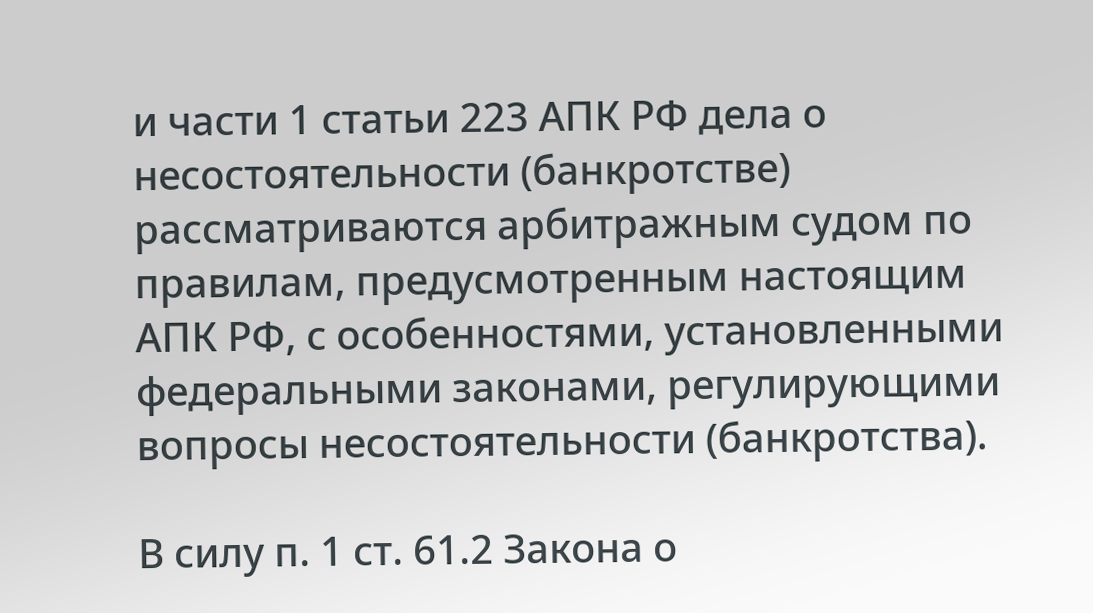и части 1 статьи 223 АПК РФ дела о несостоятельности (банкротстве) рассматриваются арбитражным судом по правилам, предусмотренным настоящим АПК РФ, с особенностями, установленными федеральными законами, регулирующими вопросы несостоятельности (банкротства).

В силу п. 1 ст. 61.2 Закона о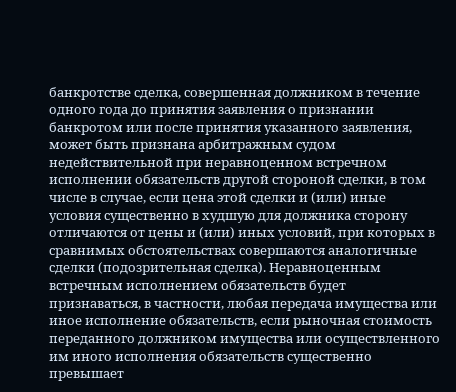банкротстве сделка, совершенная должником в течение одного года до принятия заявления о признании банкротом или после принятия указанного заявления, может быть признана арбитражным судом недействительной при неравноценном встречном исполнении обязательств другой стороной сделки, в том числе в случае, если цена этой сделки и (или) иные условия существенно в худшую для должника сторону отличаются от цены и (или) иных условий, при которых в сравнимых обстоятельствах совершаются аналогичные сделки (подозрительная сделка). Неравноценным встречным исполнением обязательств будет признаваться, в частности, любая передача имущества или иное исполнение обязательств, если рыночная стоимость переданного должником имущества или осуществленного им иного исполнения обязательств существенно превышает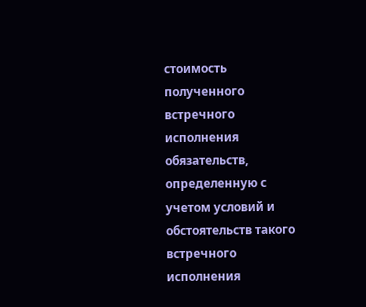стоимость полученного встречного исполнения обязательств, определенную с учетом условий и обстоятельств такого встречного исполнения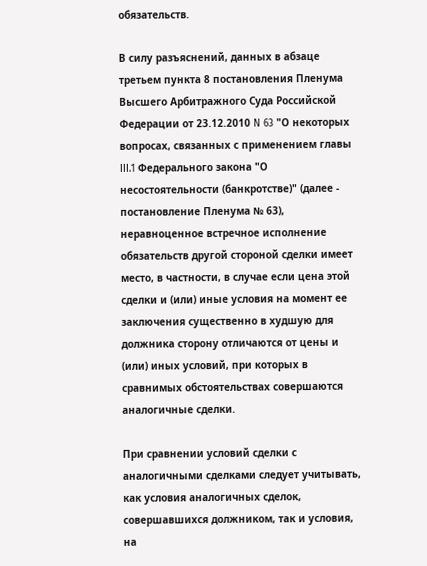обязательств.

В силу разъяснений, данных в абзаце третьем пункта 8 постановления Пленума Высшего Арбитражного Суда Российской Федерации от 23.12.2010 N 63 "О некоторых вопросах, связанных с применением главы III.1 Федерального закона "О несостоятельности (банкротстве)" (далее - постановление Пленума № 63), неравноценное встречное исполнение обязательств другой стороной сделки имеет место, в частности, в случае если цена этой сделки и (или) иные условия на момент ее заключения существенно в худшую для должника сторону отличаются от цены и (или) иных условий, при которых в сравнимых обстоятельствах совершаются аналогичные сделки.

При сравнении условий сделки с аналогичными сделками следует учитывать, как условия аналогичных сделок, совершавшихся должником, так и условия, на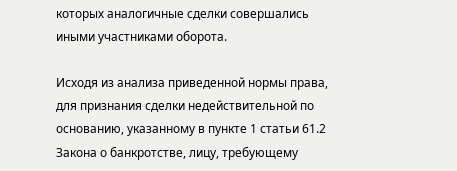которых аналогичные сделки совершались иными участниками оборота.

Исходя из анализа приведенной нормы права, для признания сделки недействительной по основанию, указанному в пункте 1 статьи 61.2 Закона о банкротстве, лицу, требующему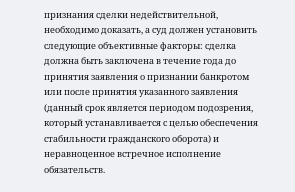признания сделки недействительной, необходимо доказать, а суд должен установить следующие объективные факторы: сделка должна быть заключена в течение года до принятия заявления о признании банкротом или после принятия указанного заявления (данный срок является периодом подозрения, который устанавливается с целью обеспечения стабильности гражданского оборота) и неравноценное встречное исполнение обязательств.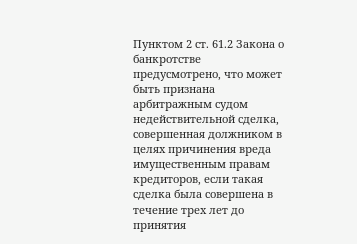Пунктом 2 ст. 61.2 Закона о банкротстве предусмотрено, что может быть признана арбитражным судом недействительной сделка, совершенная должником в целях причинения вреда имущественным правам кредиторов, если такая сделка была совершена в течение трех лет до принятия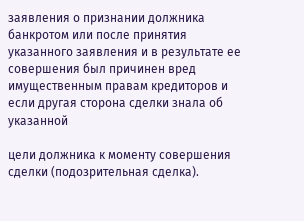заявления о признании должника банкротом или после принятия указанного заявления и в результате ее совершения был причинен вред имущественным правам кредиторов и если другая сторона сделки знала об указанной

цели должника к моменту совершения сделки (подозрительная сделка).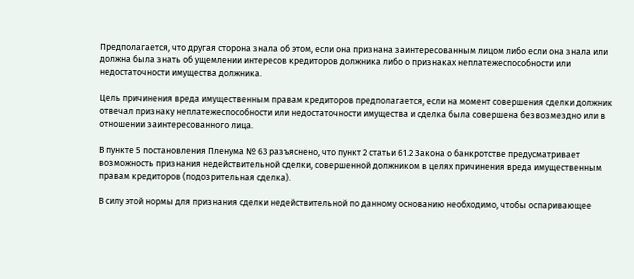Предполагается, что другая сторона знала об этом, если она признана заинтересованным лицом либо если она знала или должна была знать об ущемлении интересов кредиторов должника либо о признаках неплатежеспособности или недостаточности имущества должника.

Цель причинения вреда имущественным правам кредиторов предполагается, если на момент совершения сделки должник отвечал признаку неплатежеспособности или недостаточности имущества и сделка была совершена безвозмездно или в отношении заинтересованного лица.

В пункте 5 постановления Пленума № 63 разъяснено, что пункт 2 статьи 61.2 Закона о банкротстве предусматривает возможность признания недействительной сделки, совершенной должником в целях причинения вреда имущественным правам кредиторов (подозрительная сделка).

В силу этой нормы для признания сделки недействительной по данному основанию необходимо, чтобы оспаривающее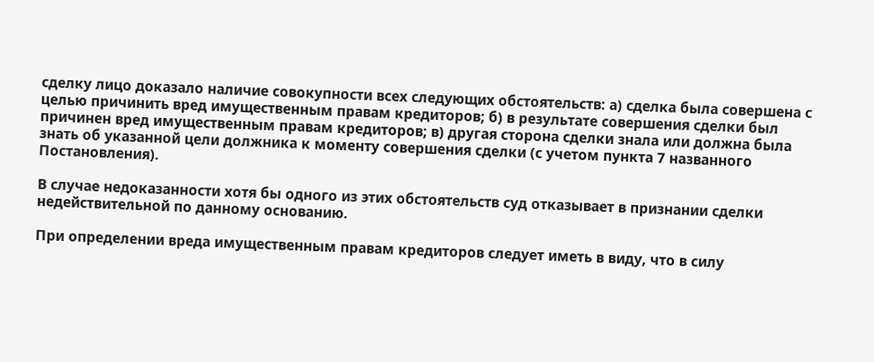сделку лицо доказало наличие совокупности всех следующих обстоятельств: а) сделка была совершена с целью причинить вред имущественным правам кредиторов; б) в результате совершения сделки был причинен вред имущественным правам кредиторов; в) другая сторона сделки знала или должна была знать об указанной цели должника к моменту совершения сделки (с учетом пункта 7 названного Постановления).

В случае недоказанности хотя бы одного из этих обстоятельств суд отказывает в признании сделки недействительной по данному основанию.

При определении вреда имущественным правам кредиторов следует иметь в виду, что в силу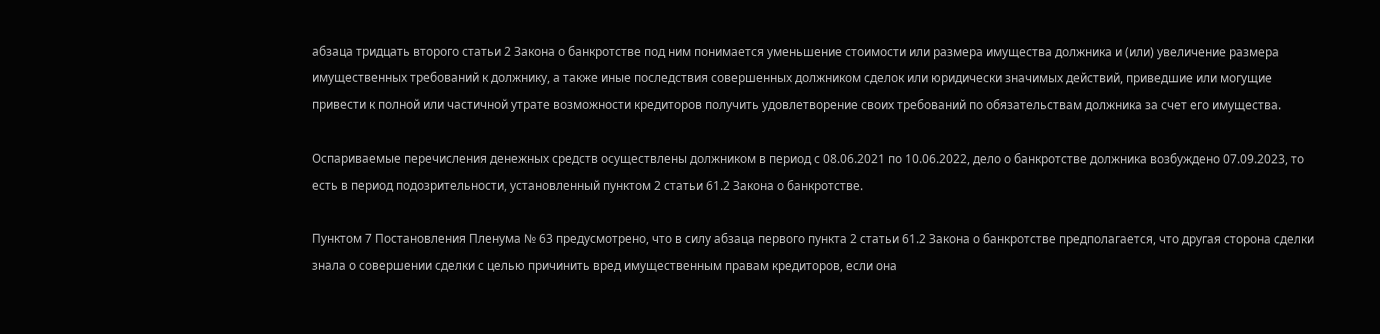абзаца тридцать второго статьи 2 Закона о банкротстве под ним понимается уменьшение стоимости или размера имущества должника и (или) увеличение размера имущественных требований к должнику, а также иные последствия совершенных должником сделок или юридически значимых действий, приведшие или могущие привести к полной или частичной утрате возможности кредиторов получить удовлетворение своих требований по обязательствам должника за счет его имущества.

Оспариваемые перечисления денежных средств осуществлены должником в период с 08.06.2021 по 10.06.2022, дело о банкротстве должника возбуждено 07.09.2023, то есть в период подозрительности, установленный пунктом 2 статьи 61.2 Закона о банкротстве.

Пунктом 7 Постановления Пленума № 63 предусмотрено, что в силу абзаца первого пункта 2 статьи 61.2 Закона о банкротстве предполагается, что другая сторона сделки знала о совершении сделки с целью причинить вред имущественным правам кредиторов, если она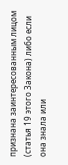признана заинтересованным лицом (статья 19 этого Закона) либо если она знала или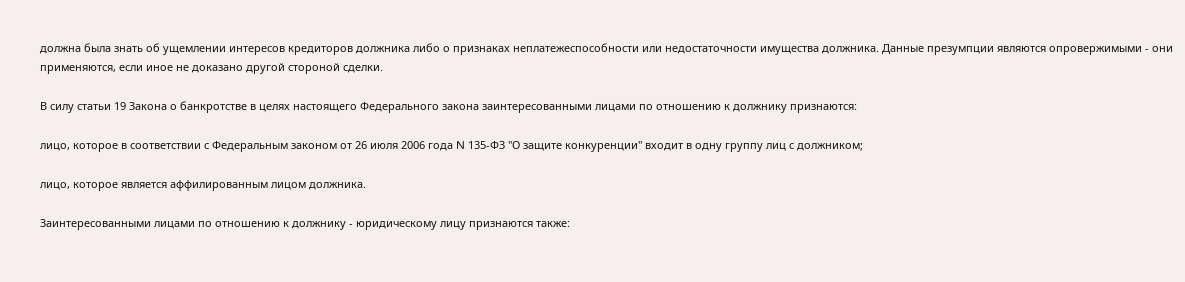должна была знать об ущемлении интересов кредиторов должника либо о признаках неплатежеспособности или недостаточности имущества должника. Данные презумпции являются опровержимыми - они применяются, если иное не доказано другой стороной сделки.

В силу статьи 19 Закона о банкротстве в целях настоящего Федерального закона заинтересованными лицами по отношению к должнику признаются:

лицо, которое в соответствии с Федеральным законом от 26 июля 2006 года N 135-ФЗ "О защите конкуренции" входит в одну группу лиц с должником;

лицо, которое является аффилированным лицом должника.

Заинтересованными лицами по отношению к должнику - юридическому лицу признаются также: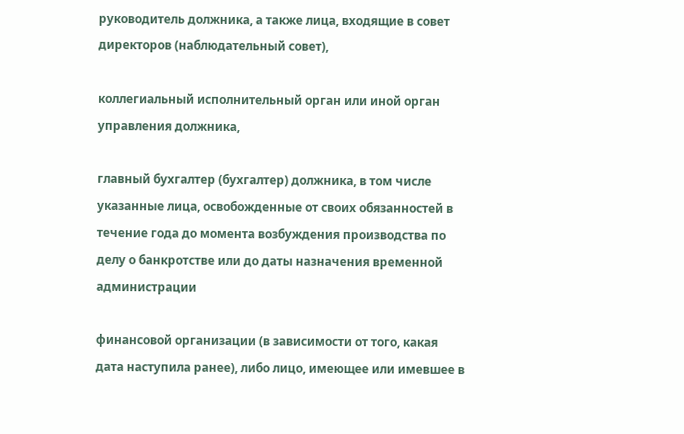руководитель должника, а также лица, входящие в совет директоров (наблюдательный совет),

коллегиальный исполнительный орган или иной орган управления должника,

главный бухгалтер (бухгалтер) должника, в том числе указанные лица, освобожденные от своих обязанностей в течение года до момента возбуждения производства по делу о банкротстве или до даты назначения временной администрации

финансовой организации (в зависимости от того, какая дата наступила ранее), либо лицо, имеющее или имевшее в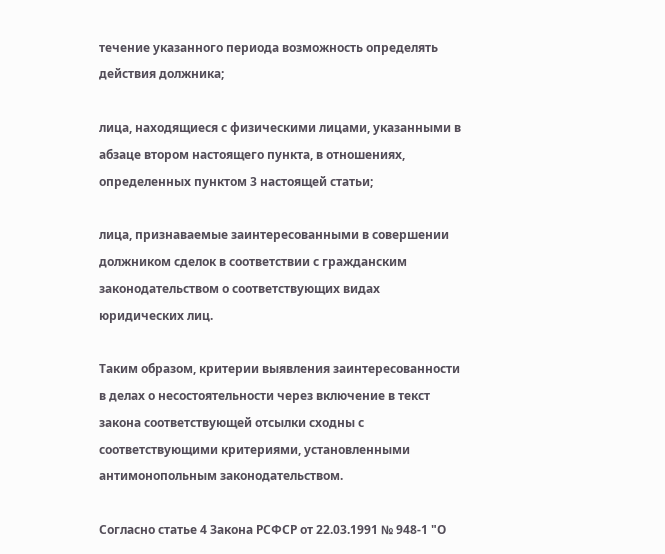течение указанного периода возможность определять действия должника;

лица, находящиеся с физическими лицами, указанными в абзаце втором настоящего пункта, в отношениях, определенных пунктом 3 настоящей статьи;

лица, признаваемые заинтересованными в совершении должником сделок в соответствии с гражданским законодательством о соответствующих видах юридических лиц.

Таким образом, критерии выявления заинтересованности в делах о несостоятельности через включение в текст закона соответствующей отсылки сходны с соответствующими критериями, установленными антимонопольным законодательством.

Согласно статье 4 Закона РСФСР от 22.03.1991 № 948-1 "О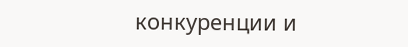конкуренции и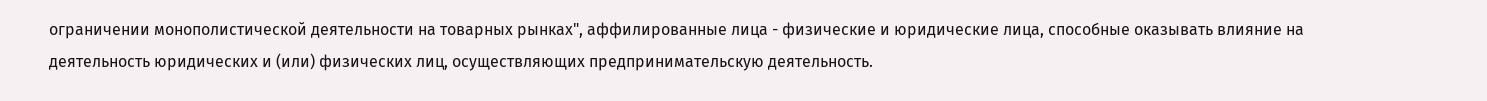ограничении монополистической деятельности на товарных рынках", аффилированные лица - физические и юридические лица, способные оказывать влияние на деятельность юридических и (или) физических лиц, осуществляющих предпринимательскую деятельность.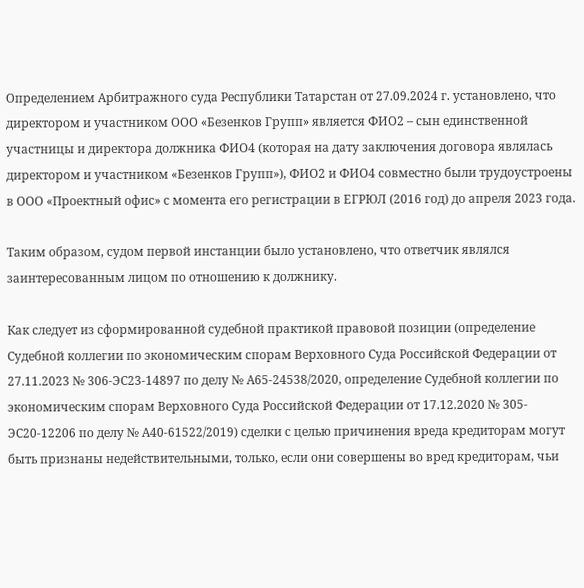Определением Арбитражного суда Республики Татарстан от 27.09.2024 г. установлено, что директором и участником ООО «Безенков Групп» является ФИО2 – сын единственной участницы и директора должника ФИО4 (которая на дату заключения договора являлась директором и участником «Безенков Групп»), ФИО2 и ФИО4 совместно были трудоустроены в ООО «Проектный офис» с момента его регистрации в ЕГРЮЛ (2016 год) до апреля 2023 года.

Таким образом, судом первой инстанции было установлено, что ответчик являлся заинтересованным лицом по отношению к должнику.

Как следует из сформированной судебной практикой правовой позиции (определение Судебной коллегии по экономическим спорам Верховного Суда Российской Федерации от 27.11.2023 № 306-ЭС23-14897 по делу № А65-24538/2020, определение Судебной коллегии по экономическим спорам Верховного Суда Российской Федерации от 17.12.2020 № 305-ЭС20-12206 по делу № А40-61522/2019) сделки с целью причинения вреда кредиторам могут быть признаны недействительными, только, если они совершены во вред кредиторам, чьи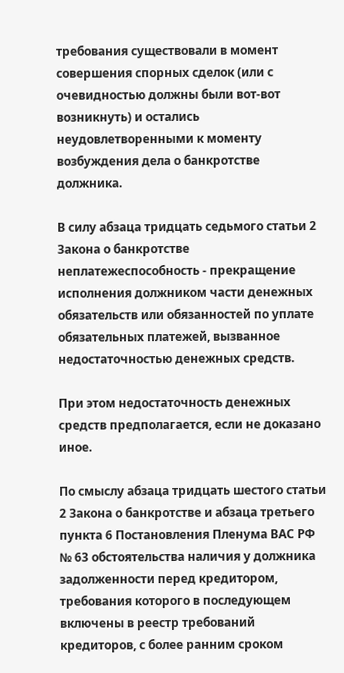требования существовали в момент совершения спорных сделок (или с очевидностью должны были вот-вот возникнуть) и остались неудовлетворенными к моменту возбуждения дела о банкротстве должника.

В силу абзаца тридцать седьмого статьи 2 Закона о банкротстве неплатежеспособность - прекращение исполнения должником части денежных обязательств или обязанностей по уплате обязательных платежей, вызванное недостаточностью денежных средств.

При этом недостаточность денежных средств предполагается, если не доказано иное.

По смыслу абзаца тридцать шестого статьи 2 Закона о банкротстве и абзаца третьего пункта 6 Постановления Пленума ВАС РФ № 63 обстоятельства наличия у должника задолженности перед кредитором, требования которого в последующем включены в реестр требований кредиторов, с более ранним сроком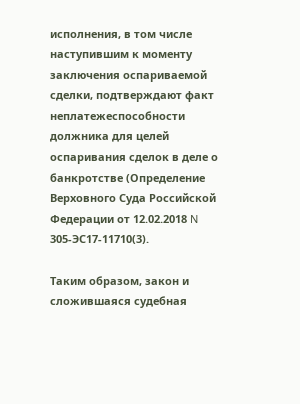исполнения, в том числе наступившим к моменту заключения оспариваемой сделки, подтверждают факт неплатежеспособности должника для целей оспаривания сделок в деле о банкротстве (Определение Верховного Суда Российской Федерации от 12.02.2018 N 305-ЭС17-11710(3).

Таким образом, закон и сложившаяся судебная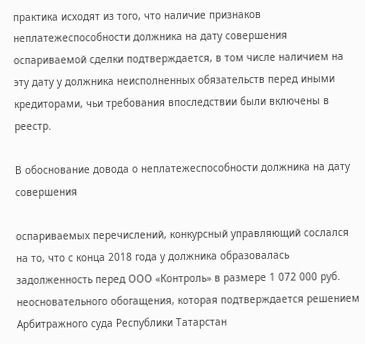практика исходят из того, что наличие признаков неплатежеспособности должника на дату совершения оспариваемой сделки подтверждается, в том числе наличием на эту дату у должника неисполненных обязательств перед иными кредиторами, чьи требования впоследствии были включены в реестр.

В обоснование довода о неплатежеспособности должника на дату совершения

оспариваемых перечислений, конкурсный управляющий сослался на то, что с конца 2018 года у должника образовалась задолженность перед ООО «Контроль» в размере 1 072 000 руб. неосновательного обогащения, которая подтверждается решением Арбитражного суда Республики Татарстан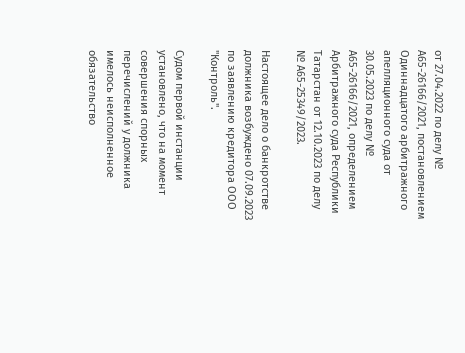от 27.04.2022 по делу № А65-26166/2021, постановлением Одиннадцатого арбитражного апелляционного суда от 30.05.2023 по делу № А65-26166/2021, определением Арбитражного суда Республики Татарстан от 12.10.2023 по делу № А65-25349/2023.

Настоящее дело о банкротстве должника возбуждено 07.09.2023 по заявлению кредитора ООО "Контроль".

Судом первой инстанции установлено, что на момент совершения спорных перечислений у должника имелось неисполненное обязательство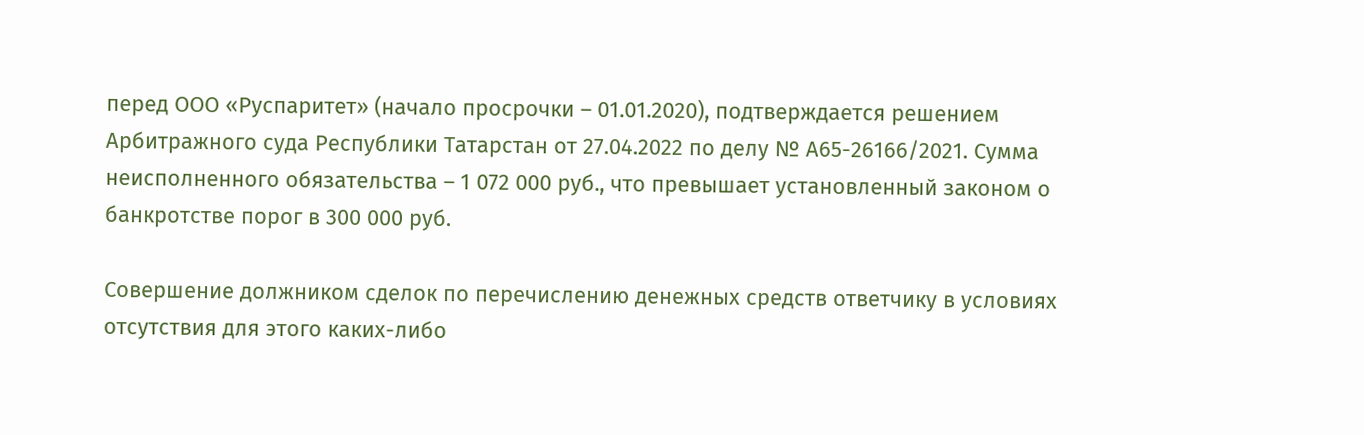перед ООО «Руспаритет» (начало просрочки – 01.01.2020), подтверждается решением Арбитражного суда Республики Татарстан от 27.04.2022 по делу № А65-26166/2021. Сумма неисполненного обязательства – 1 072 000 руб., что превышает установленный законом о банкротстве порог в 300 000 руб.

Совершение должником сделок по перечислению денежных средств ответчику в условиях отсутствия для этого каких-либо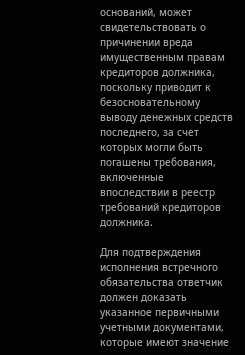оснований, может свидетельствовать о причинении вреда имущественным правам кредиторов должника, поскольку приводит к безосновательному выводу денежных средств последнего, за счет которых могли быть погашены требования, включенные впоследствии в реестр требований кредиторов должника.

Для подтверждения исполнения встречного обязательства ответчик должен доказать указанное первичными учетными документами, которые имеют значение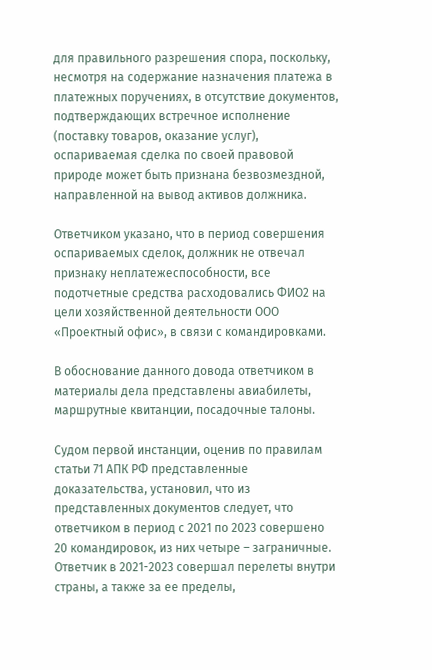для правильного разрешения спора, поскольку, несмотря на содержание назначения платежа в платежных поручениях, в отсутствие документов, подтверждающих встречное исполнение (поставку товаров, оказание услуг), оспариваемая сделка по своей правовой природе может быть признана безвозмездной, направленной на вывод активов должника.

Ответчиком указано, что в период совершения оспариваемых сделок, должник не отвечал признаку неплатежеспособности, все подотчетные средства расходовались ФИО2 на цели хозяйственной деятельности ООО «Проектный офис», в связи с командировками.

В обоснование данного довода ответчиком в материалы дела представлены авиабилеты, маршрутные квитанции, посадочные талоны.

Судом первой инстанции, оценив по правилам статьи 71 АПК РФ представленные доказательства, установил, что из представленных документов следует, что ответчиком в период с 2021 по 2023 совершено 20 командировок, из них четыре – заграничные. Ответчик в 2021-2023 совершал перелеты внутри страны, а также за ее пределы,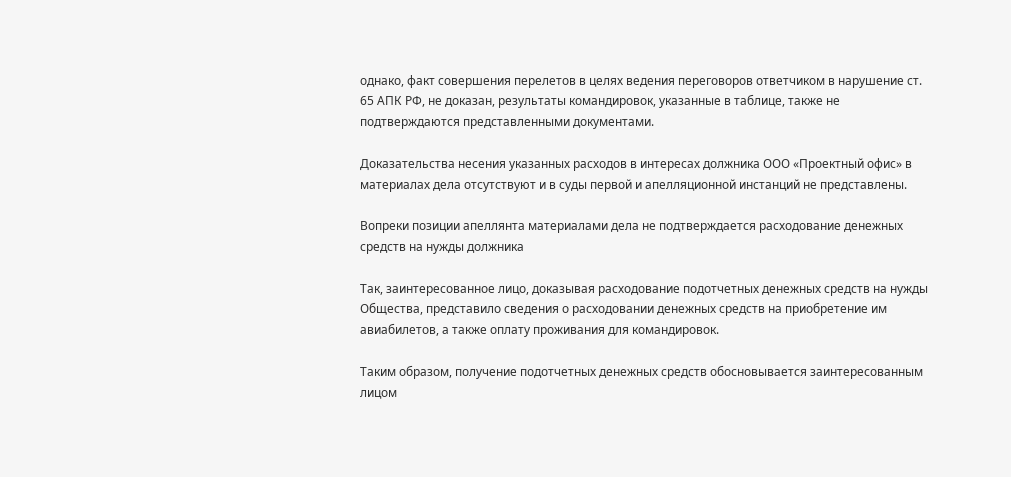однако, факт совершения перелетов в целях ведения переговоров ответчиком в нарушение ст. 65 АПК РФ, не доказан, результаты командировок, указанные в таблице, также не подтверждаются представленными документами.

Доказательства несения указанных расходов в интересах должника ООО «Проектный офис» в материалах дела отсутствуют и в суды первой и апелляционной инстанций не представлены.

Вопреки позиции апеллянта материалами дела не подтверждается расходование денежных средств на нужды должника

Так, заинтересованное лицо, доказывая расходование подотчетных денежных средств на нужды Общества, представило сведения о расходовании денежных средств на приобретение им авиабилетов, а также оплату проживания для командировок.

Таким образом, получение подотчетных денежных средств обосновывается заинтересованным лицом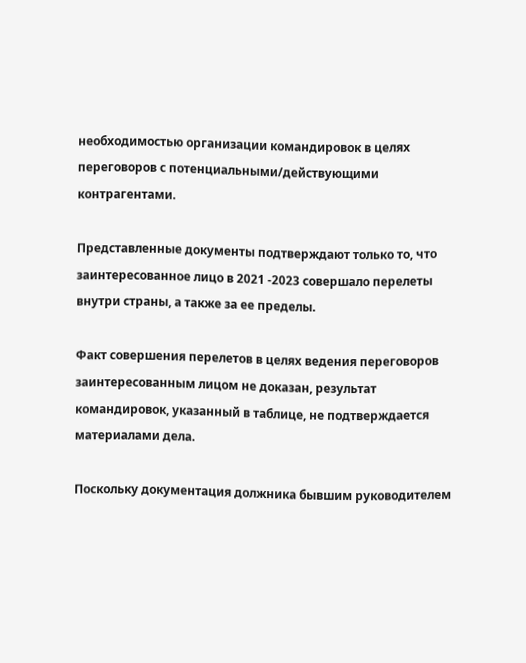необходимостью организации командировок в целях переговоров с потенциальными/действующими контрагентами.

Представленные документы подтверждают только то, что заинтересованное лицо в 2021 -2023 совершало перелеты внутри страны, а также за ее пределы.

Факт совершения перелетов в целях ведения переговоров заинтересованным лицом не доказан, результат командировок, указанный в таблице, не подтверждается материалами дела.

Поскольку документация должника бывшим руководителем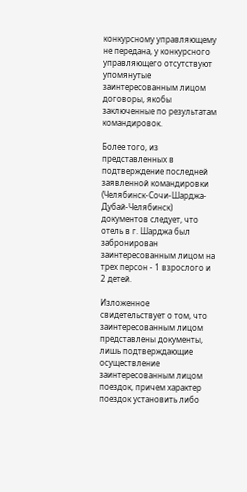конкурсному управляющему не передана, у конкурсного управляющего отсутствуют упомянутые заинтересованным лицом договоры, якобы заключенные по результатам командировок.

Более того, из представленных в подтверждение последней заявленной командировки (Челябинск-Сочи-Шарджа-Дубай-Челябинск) документов следует, что отель в г. Шарджа был забронирован заинтересованным лицом на трех персон - 1 взрослого и 2 детей.

Изложенное свидетельствует о том, что заинтересованным лицом представлены документы, лишь подтверждающие осуществление заинтересованным лицом поездок, причем характер поездок установить либо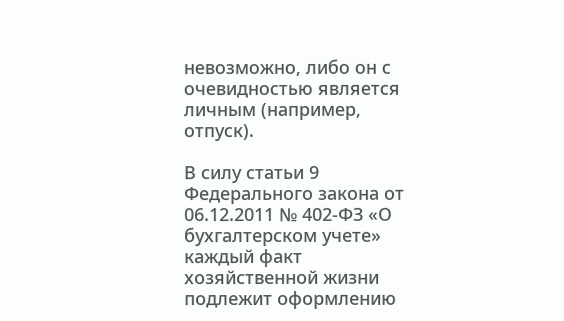невозможно, либо он с очевидностью является личным (например, отпуск).

В силу статьи 9 Федерального закона от 06.12.2011 № 402-ФЗ «О бухгалтерском учете» каждый факт хозяйственной жизни подлежит оформлению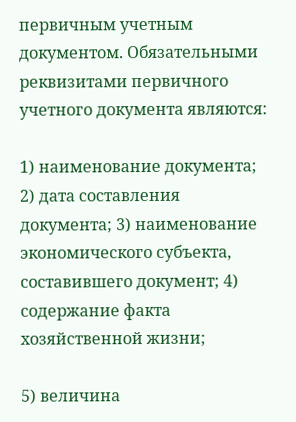первичным учетным документом. Обязательными реквизитами первичного учетного документа являются:

1) наименование документа; 2) дата составления документа; 3) наименование экономического субъекта, составившего документ; 4) содержание факта хозяйственной жизни;

5) величина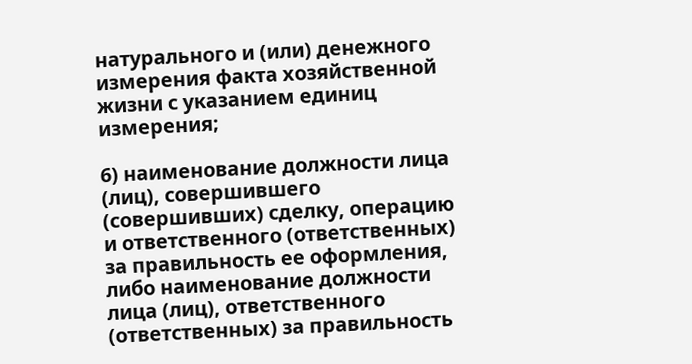натурального и (или) денежного измерения факта хозяйственной жизни с указанием единиц измерения;

6) наименование должности лица (лиц), совершившего (совершивших) сделку, операцию и ответственного (ответственных) за правильность ее оформления, либо наименование должности лица (лиц), ответственного (ответственных) за правильность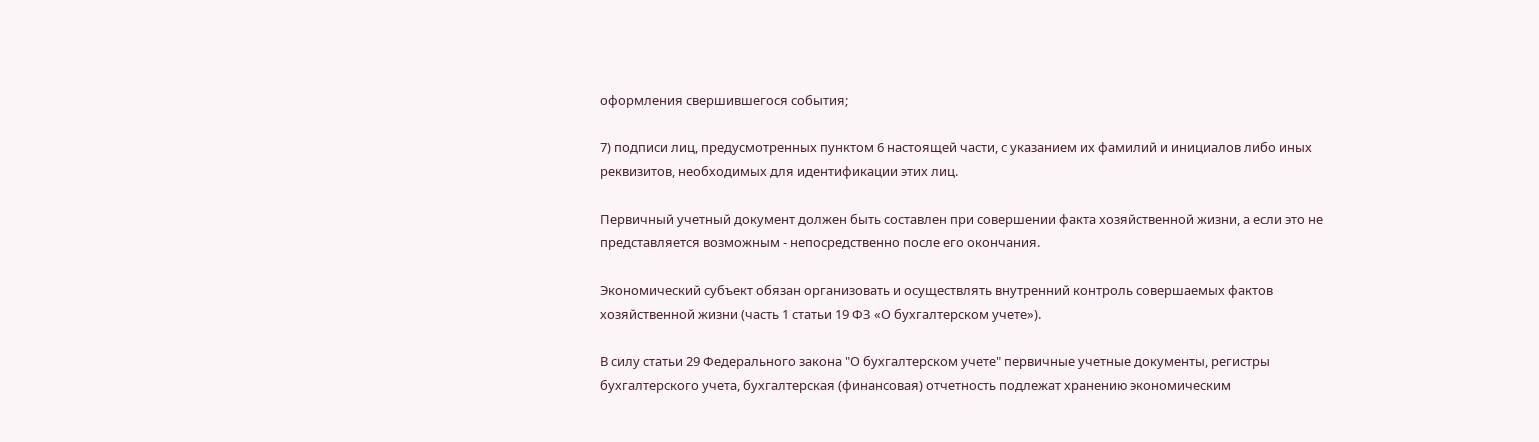оформления свершившегося события;

7) подписи лиц, предусмотренных пунктом 6 настоящей части, с указанием их фамилий и инициалов либо иных реквизитов, необходимых для идентификации этих лиц.

Первичный учетный документ должен быть составлен при совершении факта хозяйственной жизни, а если это не представляется возможным - непосредственно после его окончания.

Экономический субъект обязан организовать и осуществлять внутренний контроль совершаемых фактов хозяйственной жизни (часть 1 статьи 19 ФЗ «О бухгалтерском учете»).

В силу статьи 29 Федерального закона "О бухгалтерском учете" первичные учетные документы, регистры бухгалтерского учета, бухгалтерская (финансовая) отчетность подлежат хранению экономическим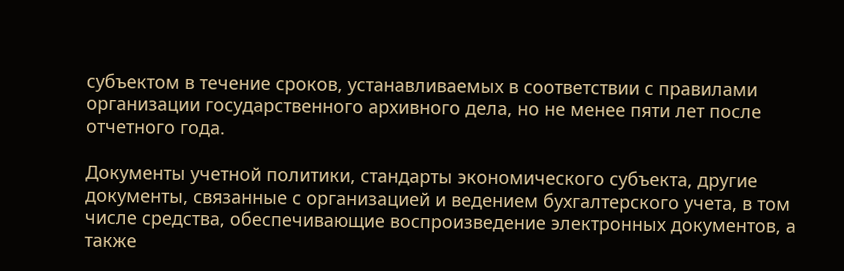субъектом в течение сроков, устанавливаемых в соответствии с правилами организации государственного архивного дела, но не менее пяти лет после отчетного года.

Документы учетной политики, стандарты экономического субъекта, другие документы, связанные с организацией и ведением бухгалтерского учета, в том числе средства, обеспечивающие воспроизведение электронных документов, а также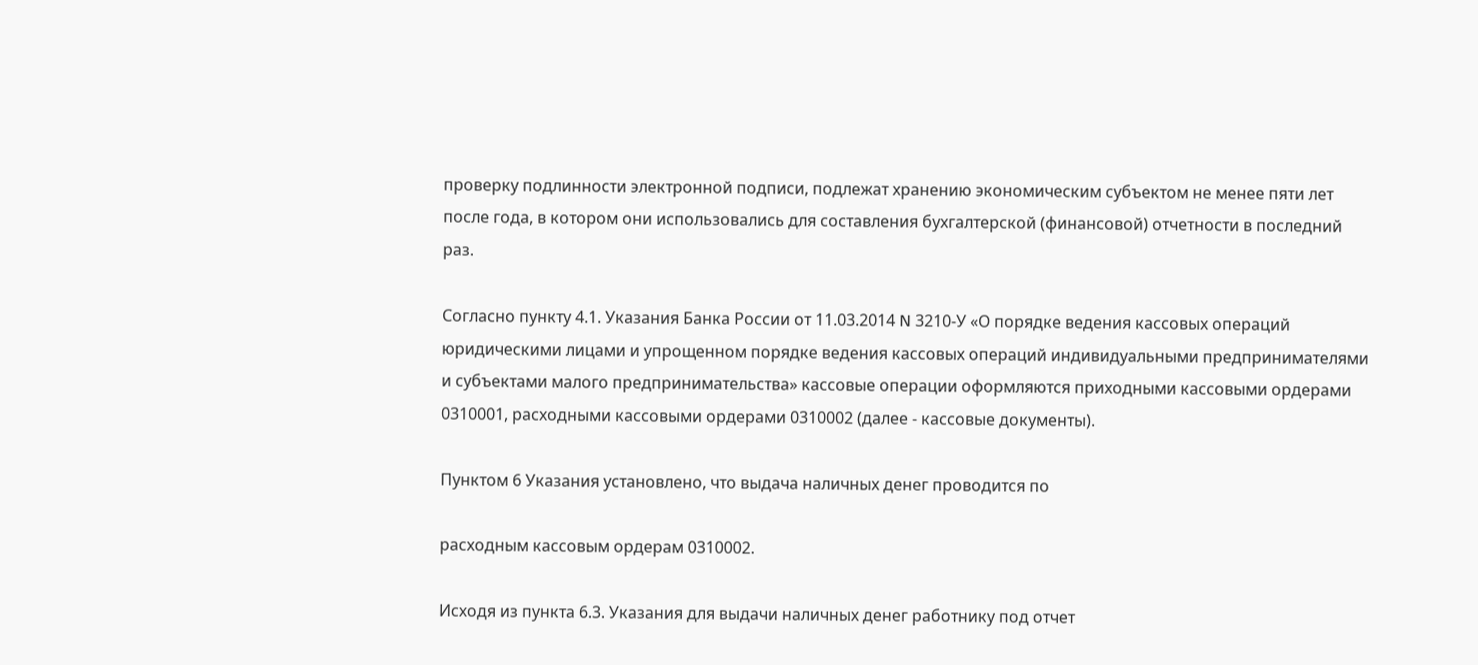проверку подлинности электронной подписи, подлежат хранению экономическим субъектом не менее пяти лет после года, в котором они использовались для составления бухгалтерской (финансовой) отчетности в последний раз.

Согласно пункту 4.1. Указания Банка России от 11.03.2014 N 3210-У «О порядке ведения кассовых операций юридическими лицами и упрощенном порядке ведения кассовых операций индивидуальными предпринимателями и субъектами малого предпринимательства» кассовые операции оформляются приходными кассовыми ордерами 0310001, расходными кассовыми ордерами 0310002 (далее - кассовые документы).

Пунктом 6 Указания установлено, что выдача наличных денег проводится по

расходным кассовым ордерам 0310002.

Исходя из пункта 6.3. Указания для выдачи наличных денег работнику под отчет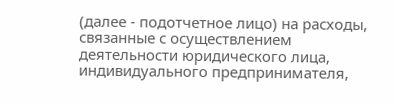(далее - подотчетное лицо) на расходы, связанные с осуществлением деятельности юридического лица, индивидуального предпринимателя,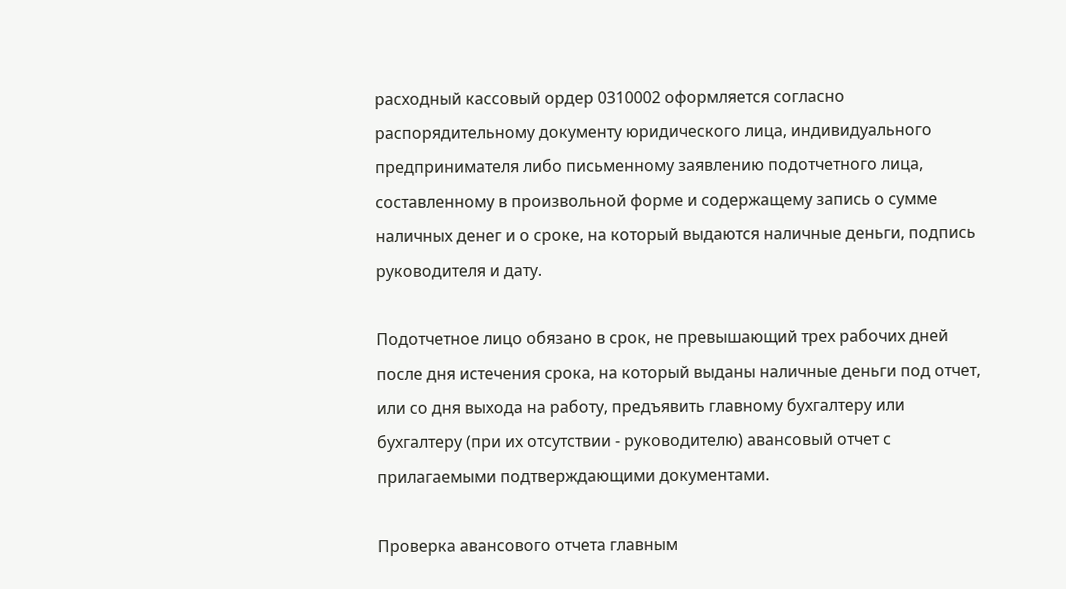расходный кассовый ордер 0310002 оформляется согласно распорядительному документу юридического лица, индивидуального предпринимателя либо письменному заявлению подотчетного лица, составленному в произвольной форме и содержащему запись о сумме наличных денег и о сроке, на который выдаются наличные деньги, подпись руководителя и дату.

Подотчетное лицо обязано в срок, не превышающий трех рабочих дней после дня истечения срока, на который выданы наличные деньги под отчет, или со дня выхода на работу, предъявить главному бухгалтеру или бухгалтеру (при их отсутствии - руководителю) авансовый отчет с прилагаемыми подтверждающими документами.

Проверка авансового отчета главным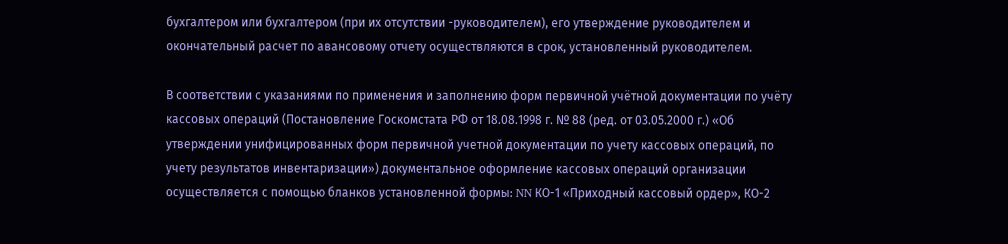бухгалтером или бухгалтером (при их отсутствии -руководителем), его утверждение руководителем и окончательный расчет по авансовому отчету осуществляются в срок, установленный руководителем.

В соответствии с указаниями по применения и заполнению форм первичной учётной документации по учёту кассовых операций (Постановление Госкомстата РФ от 18.08.1998 г. № 88 (ред. от 03.05.2000 г.) «Об утверждении унифицированных форм первичной учетной документации по учету кассовых операций, по учету результатов инвентаризации») документальное оформление кассовых операций организации осуществляется с помощью бланков установленной формы: NN КО-1 «Приходный кассовый ордер», КО-2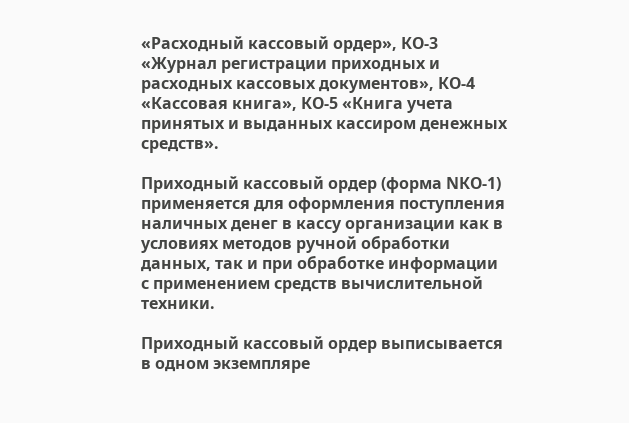«Расходный кассовый ордер», КО-3 «Журнал регистрации приходных и расходных кассовых документов», КО-4 «Кассовая книга», КО-5 «Книга учета принятых и выданных кассиром денежных средств».

Приходный кассовый ордер (форма NКО-1) применяется для оформления поступления наличных денег в кассу организации как в условиях методов ручной обработки данных, так и при обработке информации с применением средств вычислительной техники.

Приходный кассовый ордер выписывается в одном экземпляре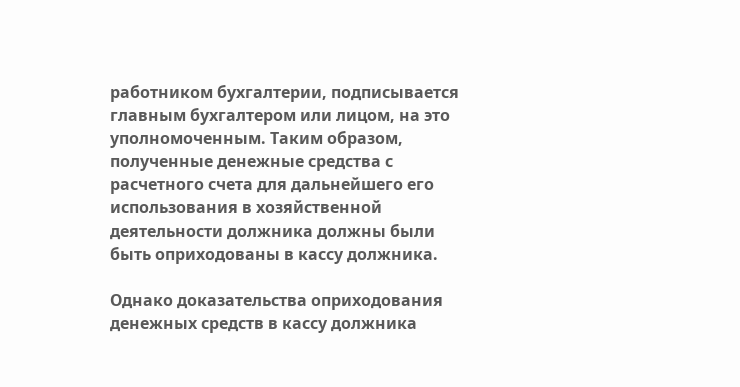работником бухгалтерии, подписывается главным бухгалтером или лицом, на это уполномоченным. Таким образом, полученные денежные средства с расчетного счета для дальнейшего его использования в хозяйственной деятельности должника должны были быть оприходованы в кассу должника.

Однако доказательства оприходования денежных средств в кассу должника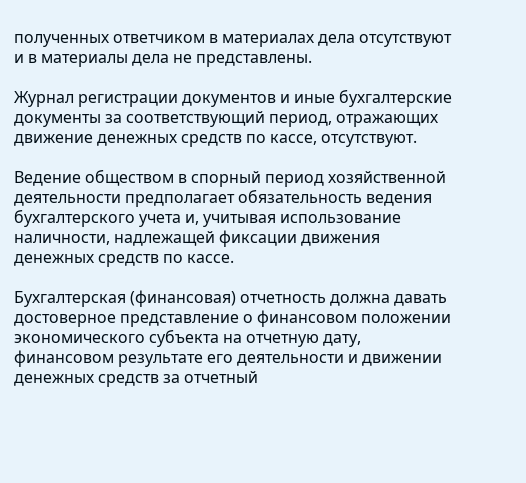полученных ответчиком в материалах дела отсутствуют и в материалы дела не представлены.

Журнал регистрации документов и иные бухгалтерские документы за соответствующий период, отражающих движение денежных средств по кассе, отсутствуют.

Ведение обществом в спорный период хозяйственной деятельности предполагает обязательность ведения бухгалтерского учета и, учитывая использование наличности, надлежащей фиксации движения денежных средств по кассе.

Бухгалтерская (финансовая) отчетность должна давать достоверное представление о финансовом положении экономического субъекта на отчетную дату, финансовом результате его деятельности и движении денежных средств за отчетный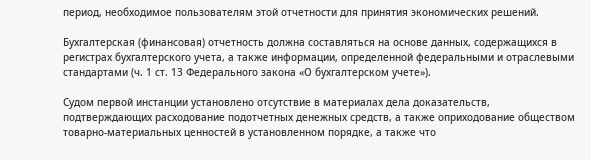период, необходимое пользователям этой отчетности для принятия экономических решений.

Бухгалтерская (финансовая) отчетность должна составляться на основе данных, содержащихся в регистрах бухгалтерского учета, а также информации, определенной федеральными и отраслевыми стандартами (ч. 1 ст. 13 Федерального закона «О бухгалтерском учете»).

Судом первой инстанции установлено отсутствие в материалах дела доказательств, подтверждающих расходование подотчетных денежных средств, а также оприходование обществом товарно-материальных ценностей в установленном порядке, а также что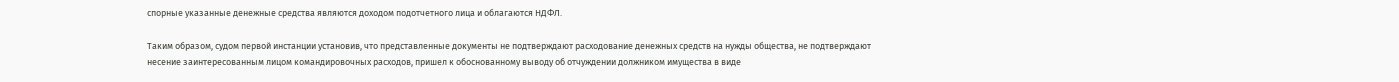спорные указанные денежные средства являются доходом подотчетного лица и облагаются НДФЛ.

Таким образом, судом первой инстанции установив, что представленные документы не подтверждают расходование денежных средств на нужды общества, не подтверждают несение заинтересованным лицом командировочных расходов, пришел к обоснованному выводу об отчуждении должником имущества в виде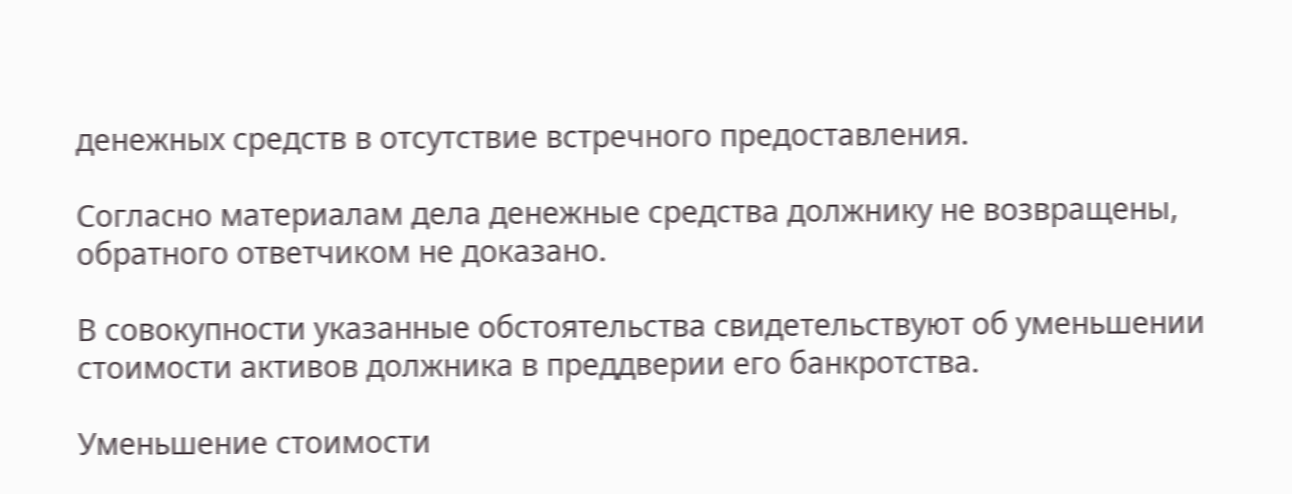денежных средств в отсутствие встречного предоставления.

Согласно материалам дела денежные средства должнику не возвращены, обратного ответчиком не доказано.

В совокупности указанные обстоятельства свидетельствуют об уменьшении стоимости активов должника в преддверии его банкротства.

Уменьшение стоимости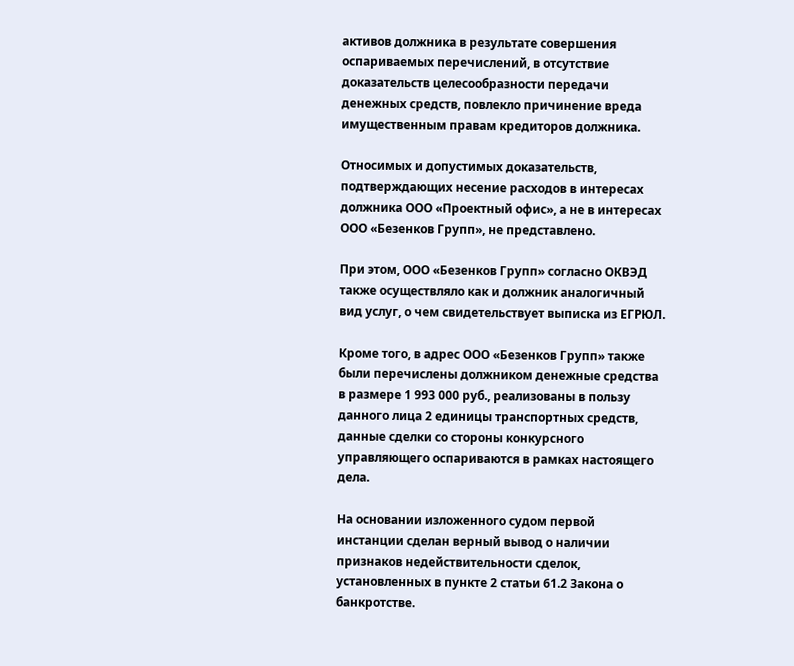активов должника в результате совершения оспариваемых перечислений, в отсутствие доказательств целесообразности передачи денежных средств, повлекло причинение вреда имущественным правам кредиторов должника.

Относимых и допустимых доказательств, подтверждающих несение расходов в интересах должника ООО «Проектный офис», а не в интересах ООО «Безенков Групп», не представлено.

При этом, ООО «Безенков Групп» согласно ОКВЭД также осуществляло как и должник аналогичный вид услуг, о чем свидетельствует выписка из ЕГРЮЛ.

Кроме того, в адрес ООО «Безенков Групп» также были перечислены должником денежные средства в размере 1 993 000 руб., реализованы в пользу данного лица 2 единицы транспортных средств, данные сделки со стороны конкурсного управляющего оспариваются в рамках настоящего дела.

На основании изложенного судом первой инстанции сделан верный вывод о наличии признаков недействительности сделок, установленных в пункте 2 статьи 61.2 Закона о банкротстве.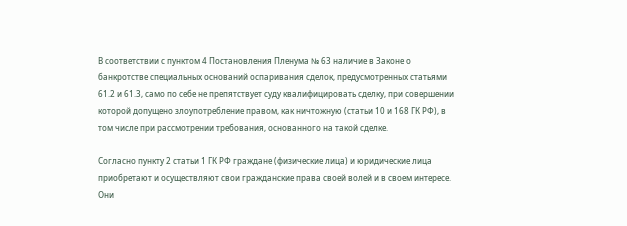В соответствии с пунктом 4 Постановления Пленума № 63 наличие в Законе о банкротстве специальных оснований оспаривания сделок, предусмотренных статьями 61.2 и 61.3, само по себе не препятствует суду квалифицировать сделку, при совершении которой допущено злоупотребление правом, как ничтожную (статьи 10 и 168 ГК РФ), в том числе при рассмотрении требования, основанного на такой сделке.

Согласно пункту 2 статьи 1 ГК РФ граждане (физические лица) и юридические лица приобретают и осуществляют свои гражданские права своей волей и в своем интересе. Они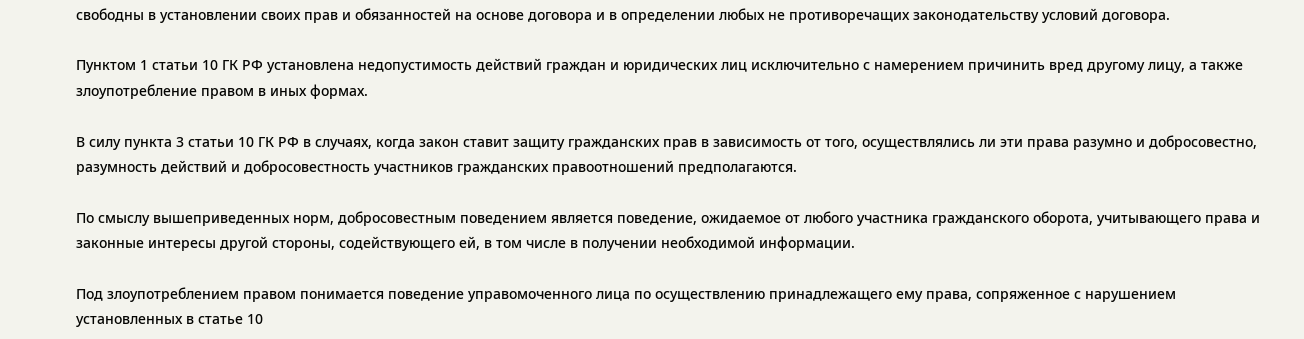свободны в установлении своих прав и обязанностей на основе договора и в определении любых не противоречащих законодательству условий договора.

Пунктом 1 статьи 10 ГК РФ установлена недопустимость действий граждан и юридических лиц исключительно с намерением причинить вред другому лицу, а также злоупотребление правом в иных формах.

В силу пункта 3 статьи 10 ГК РФ в случаях, когда закон ставит защиту гражданских прав в зависимость от того, осуществлялись ли эти права разумно и добросовестно, разумность действий и добросовестность участников гражданских правоотношений предполагаются.

По смыслу вышеприведенных норм, добросовестным поведением является поведение, ожидаемое от любого участника гражданского оборота, учитывающего права и законные интересы другой стороны, содействующего ей, в том числе в получении необходимой информации.

Под злоупотреблением правом понимается поведение управомоченного лица по осуществлению принадлежащего ему права, сопряженное с нарушением установленных в статье 10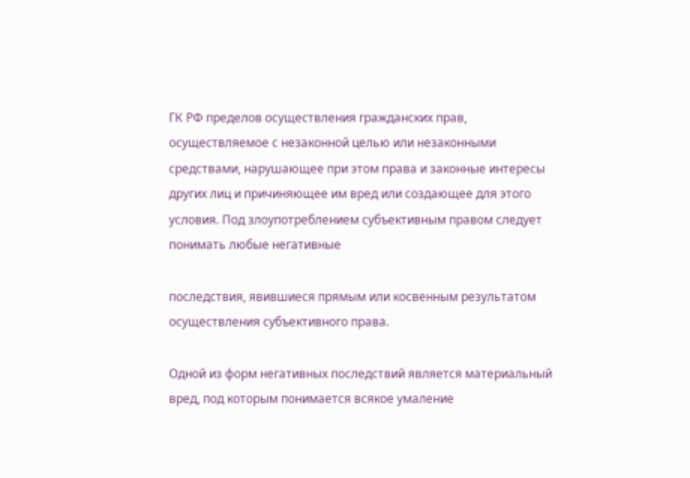ГК РФ пределов осуществления гражданских прав, осуществляемое с незаконной целью или незаконными средствами, нарушающее при этом права и законные интересы других лиц и причиняющее им вред или создающее для этого условия. Под злоупотреблением субъективным правом следует понимать любые негативные

последствия, явившиеся прямым или косвенным результатом осуществления субъективного права.

Одной из форм негативных последствий является материальный вред, под которым понимается всякое умаление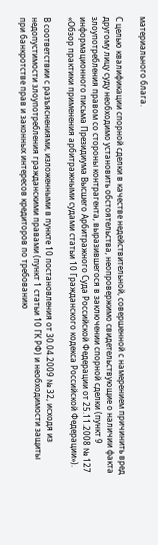материального блага.

С целью квалификации спорной сделки в качестве недействительной, совершенной с намерением причинить вред другому лицу суду необходимо установить обстоятельства, неопровержимо свидетельствующие о наличии факта злоупотребления правом со стороны контрагента, выразившегося в заключении спорной сделки (пункт 9 информационного письма Президиума Высшего Арбитражного Суда Российской Федерации от 25.11.2008 № 127 «Обзор практики применения арбитражными судами статьи 10 Гражданского кодекса Российской Федерации»).

В соответствии с разъяснениями, изложенными в пункте 10 постановления от 30.04.2009 № 32, исходя из недопустимости злоупотребления гражданскими правами (пункт 1 статьи 10 ГК РФ) и необходимости защиты при банкротстве прав и законных интересов кредиторов по требованию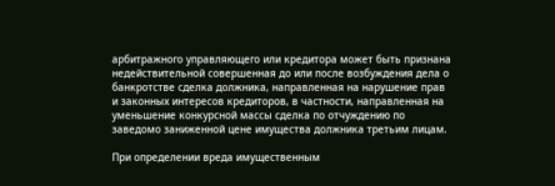арбитражного управляющего или кредитора может быть признана недействительной совершенная до или после возбуждения дела о банкротстве сделка должника, направленная на нарушение прав и законных интересов кредиторов, в частности, направленная на уменьшение конкурсной массы сделка по отчуждению по заведомо заниженной цене имущества должника третьим лицам.

При определении вреда имущественным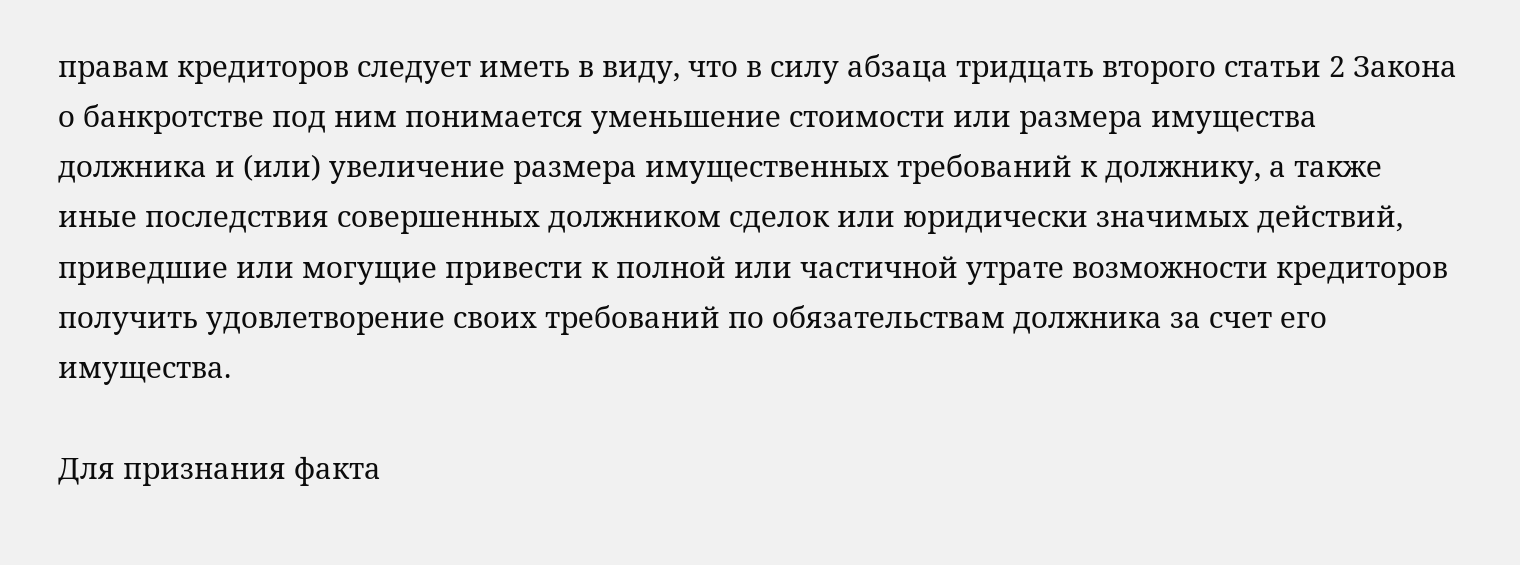правам кредиторов следует иметь в виду, что в силу абзаца тридцать второго статьи 2 Закона о банкротстве под ним понимается уменьшение стоимости или размера имущества должника и (или) увеличение размера имущественных требований к должнику, а также иные последствия совершенных должником сделок или юридически значимых действий, приведшие или могущие привести к полной или частичной утрате возможности кредиторов получить удовлетворение своих требований по обязательствам должника за счет его имущества.

Для признания факта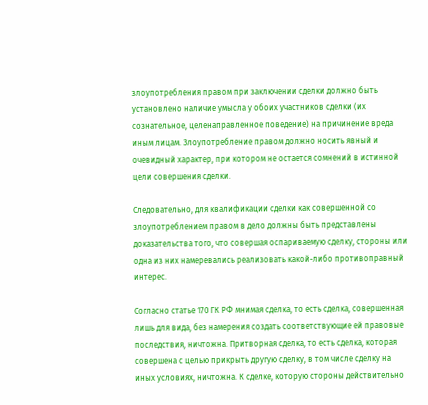злоупотребления правом при заключении сделки должно быть установлено наличие умысла у обоих участников сделки (их сознательное, целенаправленное поведение) на причинение вреда иным лицам. Злоупотребление правом должно носить явный и очевидный характер, при котором не остается сомнений в истинной цели совершения сделки.

Следовательно, для квалификации сделки как совершенной со злоупотреблением правом в дело должны быть представлены доказательства того, что совершая оспариваемую сделку, стороны или одна из них намеревались реализовать какой-либо противоправный интерес.

Согласно статье 170 ГК РФ мнимая сделка, то есть сделка, совершенная лишь для вида, без намерения создать соответствующие ей правовые последствия, ничтожна. Притворная сделка, то есть сделка, которая совершена с целью прикрыть другую сделку, в том числе сделку на иных условиях, ничтожна. К сделке, которую стороны действительно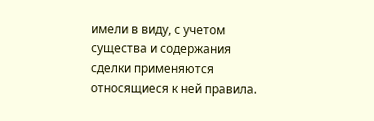имели в виду, с учетом существа и содержания сделки применяются относящиеся к ней правила.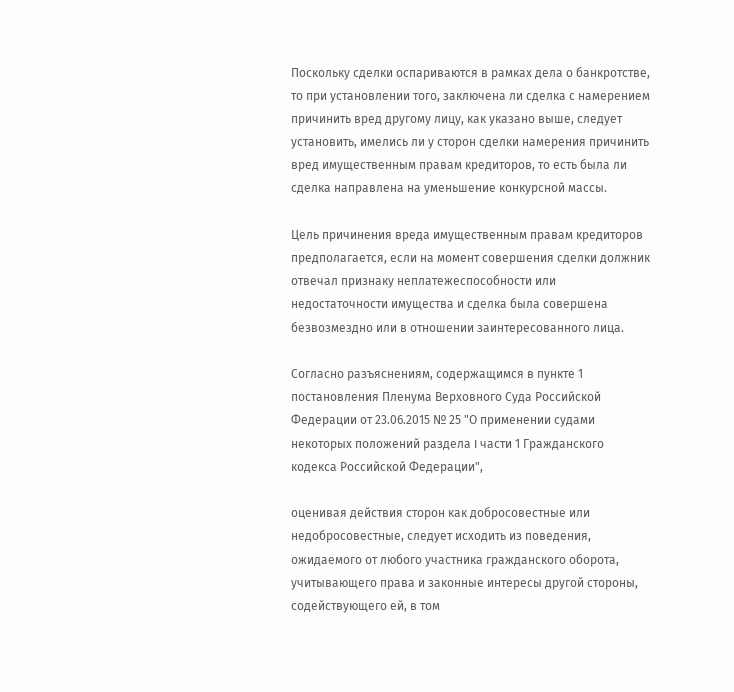Поскольку сделки оспариваются в рамках дела о банкротстве, то при установлении того, заключена ли сделка с намерением причинить вред другому лицу, как указано выше, следует установить, имелись ли у сторон сделки намерения причинить вред имущественным правам кредиторов, то есть была ли сделка направлена на уменьшение конкурсной массы.

Цель причинения вреда имущественным правам кредиторов предполагается, если на момент совершения сделки должник отвечал признаку неплатежеспособности или недостаточности имущества и сделка была совершена безвозмездно или в отношении заинтересованного лица.

Согласно разъяснениям, содержащимся в пункте 1 постановления Пленума Верховного Суда Российской Федерации от 23.06.2015 № 25 "О применении судами некоторых положений раздела I части 1 Гражданского кодекса Российской Федерации",

оценивая действия сторон как добросовестные или недобросовестные, следует исходить из поведения, ожидаемого от любого участника гражданского оборота, учитывающего права и законные интересы другой стороны, содействующего ей, в том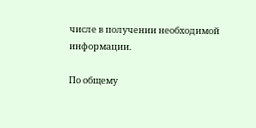числе в получении необходимой информации.

По общему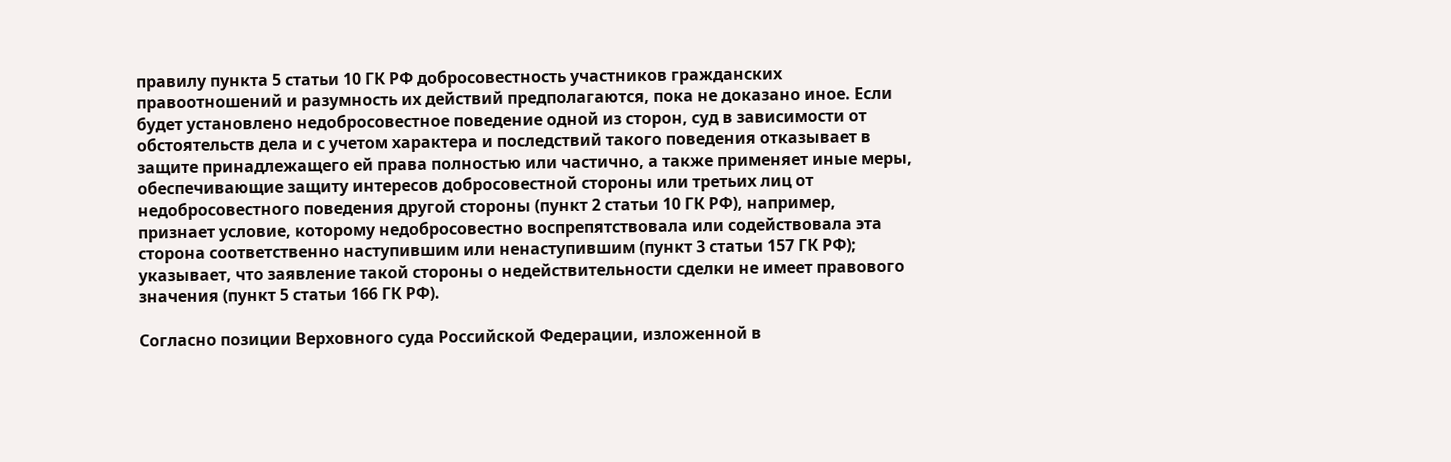правилу пункта 5 статьи 10 ГК РФ добросовестность участников гражданских правоотношений и разумность их действий предполагаются, пока не доказано иное. Если будет установлено недобросовестное поведение одной из сторон, суд в зависимости от обстоятельств дела и с учетом характера и последствий такого поведения отказывает в защите принадлежащего ей права полностью или частично, а также применяет иные меры, обеспечивающие защиту интересов добросовестной стороны или третьих лиц от недобросовестного поведения другой стороны (пункт 2 статьи 10 ГК РФ), например, признает условие, которому недобросовестно воспрепятствовала или содействовала эта сторона соответственно наступившим или ненаступившим (пункт 3 статьи 157 ГК РФ); указывает, что заявление такой стороны о недействительности сделки не имеет правового значения (пункт 5 статьи 166 ГК РФ).

Согласно позиции Верховного суда Российской Федерации, изложенной в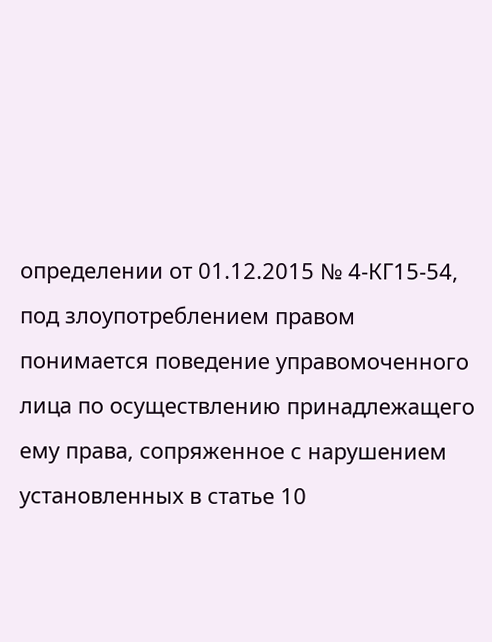определении от 01.12.2015 № 4-КГ15-54, под злоупотреблением правом понимается поведение управомоченного лица по осуществлению принадлежащего ему права, сопряженное с нарушением установленных в статье 10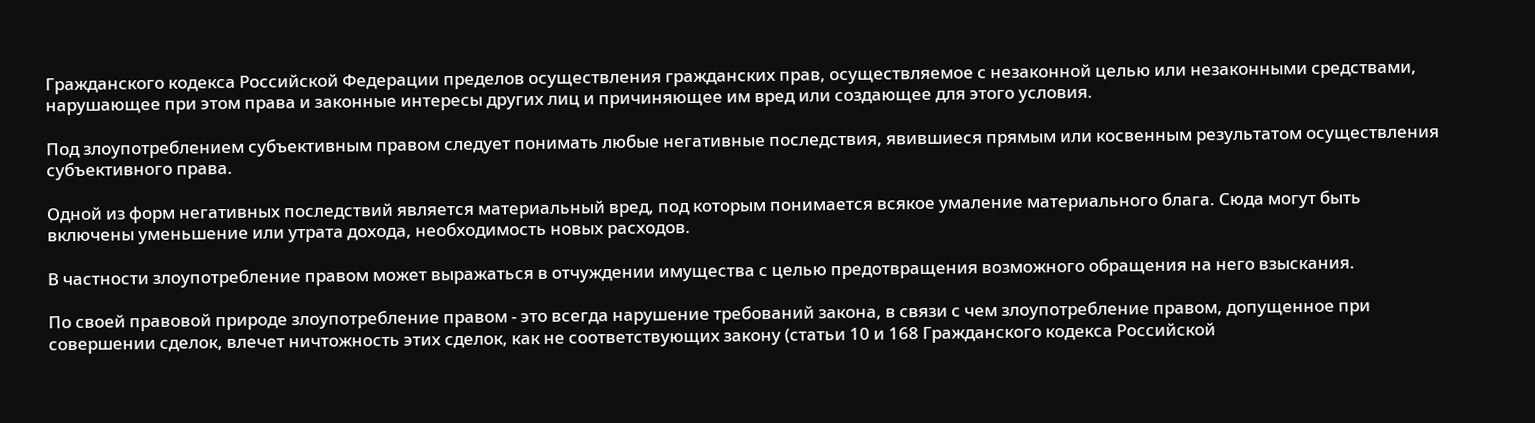Гражданского кодекса Российской Федерации пределов осуществления гражданских прав, осуществляемое с незаконной целью или незаконными средствами, нарушающее при этом права и законные интересы других лиц и причиняющее им вред или создающее для этого условия.

Под злоупотреблением субъективным правом следует понимать любые негативные последствия, явившиеся прямым или косвенным результатом осуществления субъективного права.

Одной из форм негативных последствий является материальный вред, под которым понимается всякое умаление материального блага. Сюда могут быть включены уменьшение или утрата дохода, необходимость новых расходов.

В частности злоупотребление правом может выражаться в отчуждении имущества с целью предотвращения возможного обращения на него взыскания.

По своей правовой природе злоупотребление правом - это всегда нарушение требований закона, в связи с чем злоупотребление правом, допущенное при совершении сделок, влечет ничтожность этих сделок, как не соответствующих закону (статьи 10 и 168 Гражданского кодекса Российской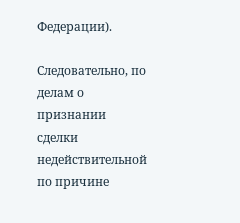Федерации).

Следовательно, по делам о признании сделки недействительной по причине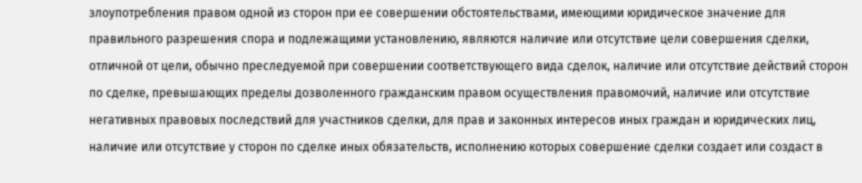злоупотребления правом одной из сторон при ее совершении обстоятельствами, имеющими юридическое значение для правильного разрешения спора и подлежащими установлению, являются наличие или отсутствие цели совершения сделки, отличной от цели, обычно преследуемой при совершении соответствующего вида сделок, наличие или отсутствие действий сторон по сделке, превышающих пределы дозволенного гражданским правом осуществления правомочий, наличие или отсутствие негативных правовых последствий для участников сделки, для прав и законных интересов иных граждан и юридических лиц, наличие или отсутствие у сторон по сделке иных обязательств, исполнению которых совершение сделки создает или создаст в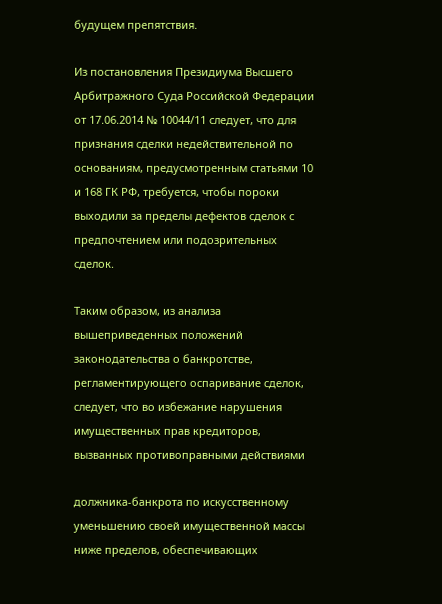будущем препятствия.

Из постановления Президиума Высшего Арбитражного Суда Российской Федерации от 17.06.2014 № 10044/11 следует, что для признания сделки недействительной по основаниям, предусмотренным статьями 10 и 168 ГК РФ, требуется, чтобы пороки выходили за пределы дефектов сделок с предпочтением или подозрительных сделок.

Таким образом, из анализа вышеприведенных положений законодательства о банкротстве, регламентирующего оспаривание сделок, следует, что во избежание нарушения имущественных прав кредиторов, вызванных противоправными действиями

должника-банкрота по искусственному уменьшению своей имущественной массы ниже пределов, обеспечивающих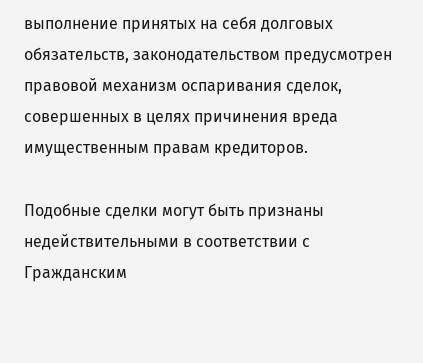выполнение принятых на себя долговых обязательств, законодательством предусмотрен правовой механизм оспаривания сделок, совершенных в целях причинения вреда имущественным правам кредиторов.

Подобные сделки могут быть признаны недействительными в соответствии с Гражданским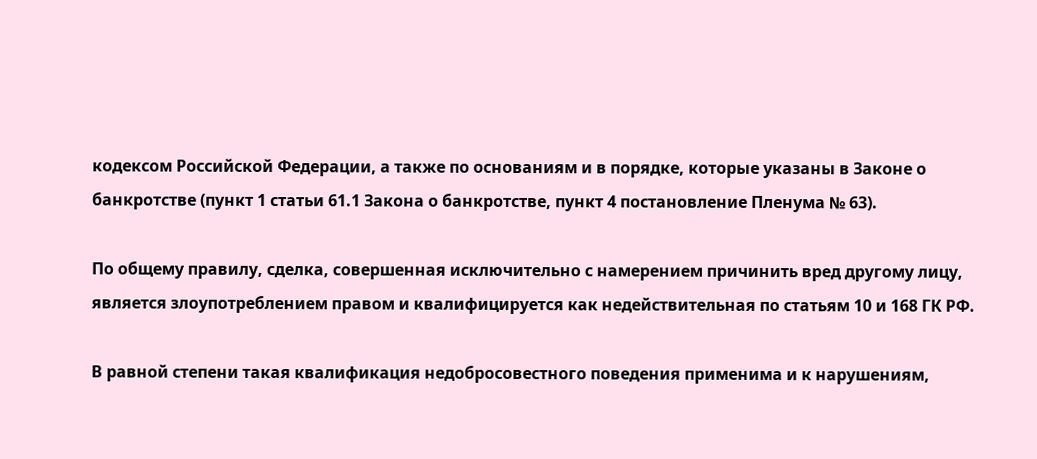кодексом Российской Федерации, а также по основаниям и в порядке, которые указаны в Законе о банкротстве (пункт 1 статьи 61.1 Закона о банкротстве, пункт 4 постановление Пленума № 63).

По общему правилу, сделка, совершенная исключительно с намерением причинить вред другому лицу, является злоупотреблением правом и квалифицируется как недействительная по статьям 10 и 168 ГК РФ.

В равной степени такая квалификация недобросовестного поведения применима и к нарушениям,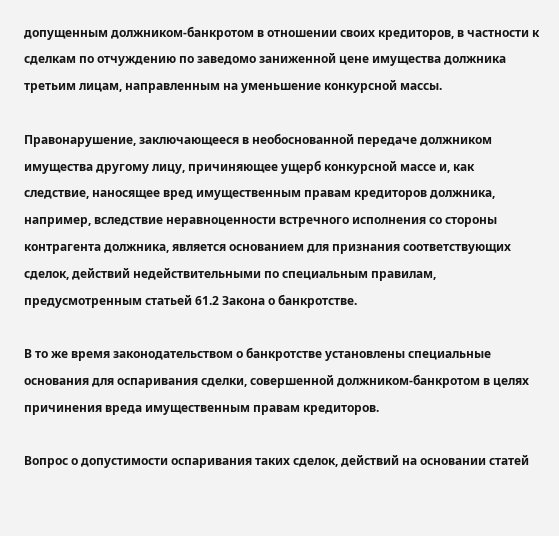допущенным должником-банкротом в отношении своих кредиторов, в частности к сделкам по отчуждению по заведомо заниженной цене имущества должника третьим лицам, направленным на уменьшение конкурсной массы.

Правонарушение, заключающееся в необоснованной передаче должником имущества другому лицу, причиняющее ущерб конкурсной массе и, как следствие, наносящее вред имущественным правам кредиторов должника, например, вследствие неравноценности встречного исполнения со стороны контрагента должника, является основанием для признания соответствующих сделок, действий недействительными по специальным правилам, предусмотренным статьей 61.2 Закона о банкротстве.

В то же время законодательством о банкротстве установлены специальные основания для оспаривания сделки, совершенной должником-банкротом в целях причинения вреда имущественным правам кредиторов.

Вопрос о допустимости оспаривания таких сделок, действий на основании статей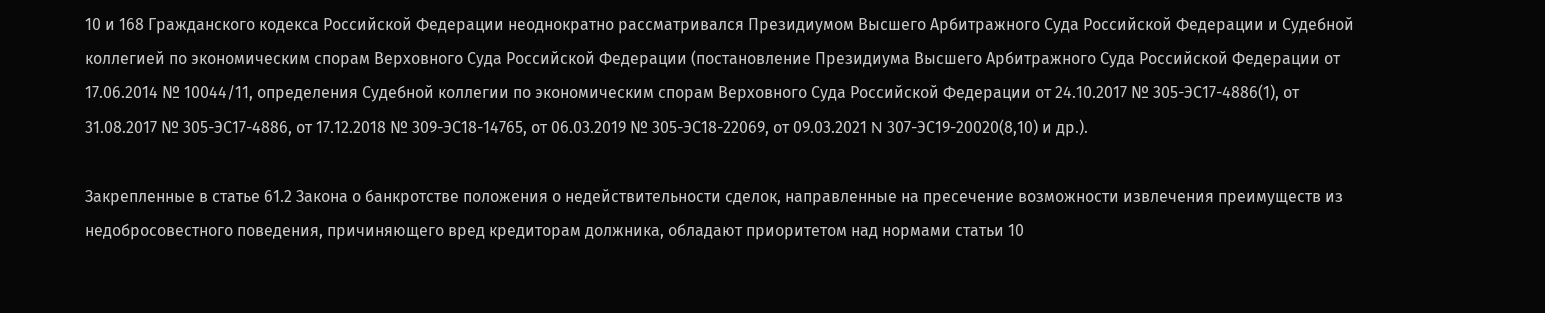10 и 168 Гражданского кодекса Российской Федерации неоднократно рассматривался Президиумом Высшего Арбитражного Суда Российской Федерации и Судебной коллегией по экономическим спорам Верховного Суда Российской Федерации (постановление Президиума Высшего Арбитражного Суда Российской Федерации от 17.06.2014 № 10044/11, определения Судебной коллегии по экономическим спорам Верховного Суда Российской Федерации от 24.10.2017 № 305-ЭС17-4886(1), от 31.08.2017 № 305-ЭС17-4886, от 17.12.2018 № 309-ЭС18-14765, от 06.03.2019 № 305-ЭС18-22069, от 09.03.2021 N 307-ЭС19-20020(8,10) и др.).

Закрепленные в статье 61.2 Закона о банкротстве положения о недействительности сделок, направленные на пресечение возможности извлечения преимуществ из недобросовестного поведения, причиняющего вред кредиторам должника, обладают приоритетом над нормами статьи 10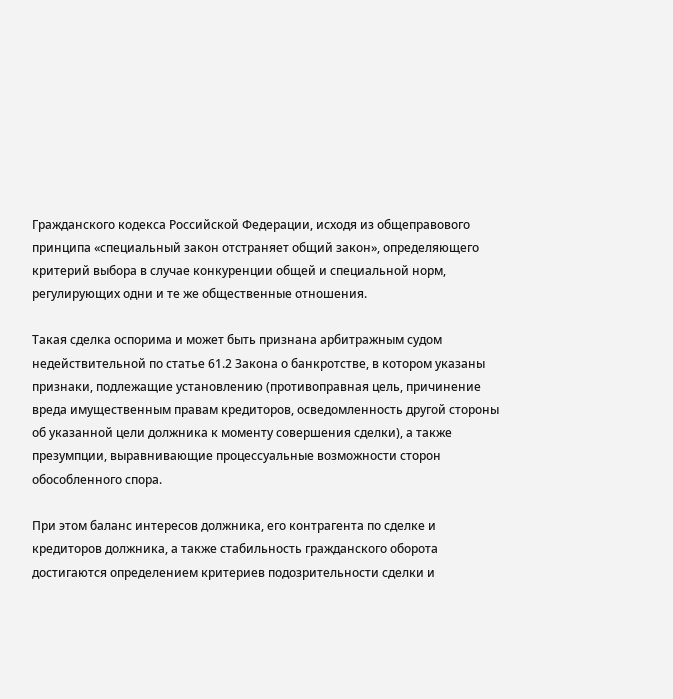Гражданского кодекса Российской Федерации, исходя из общеправового принципа «специальный закон отстраняет общий закон», определяющего критерий выбора в случае конкуренции общей и специальной норм, регулирующих одни и те же общественные отношения.

Такая сделка оспорима и может быть признана арбитражным судом недействительной по статье 61.2 Закона о банкротстве, в котором указаны признаки, подлежащие установлению (противоправная цель, причинение вреда имущественным правам кредиторов, осведомленность другой стороны об указанной цели должника к моменту совершения сделки), а также презумпции, выравнивающие процессуальные возможности сторон обособленного спора.

При этом баланс интересов должника, его контрагента по сделке и кредиторов должника, а также стабильность гражданского оборота достигаются определением критериев подозрительности сделки и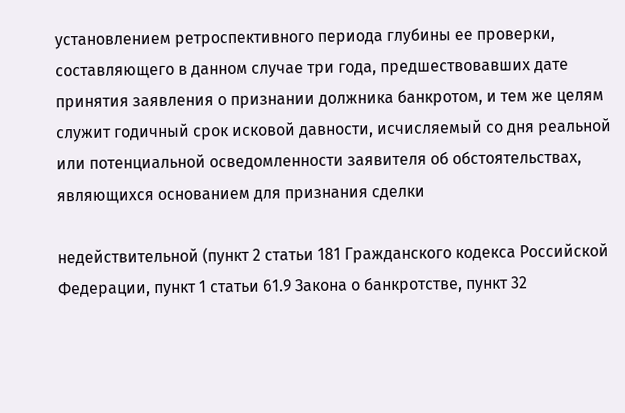установлением ретроспективного периода глубины ее проверки, составляющего в данном случае три года, предшествовавших дате принятия заявления о признании должника банкротом, и тем же целям служит годичный срок исковой давности, исчисляемый со дня реальной или потенциальной осведомленности заявителя об обстоятельствах, являющихся основанием для признания сделки

недействительной (пункт 2 статьи 181 Гражданского кодекса Российской Федерации, пункт 1 статьи 61.9 Закона о банкротстве, пункт 32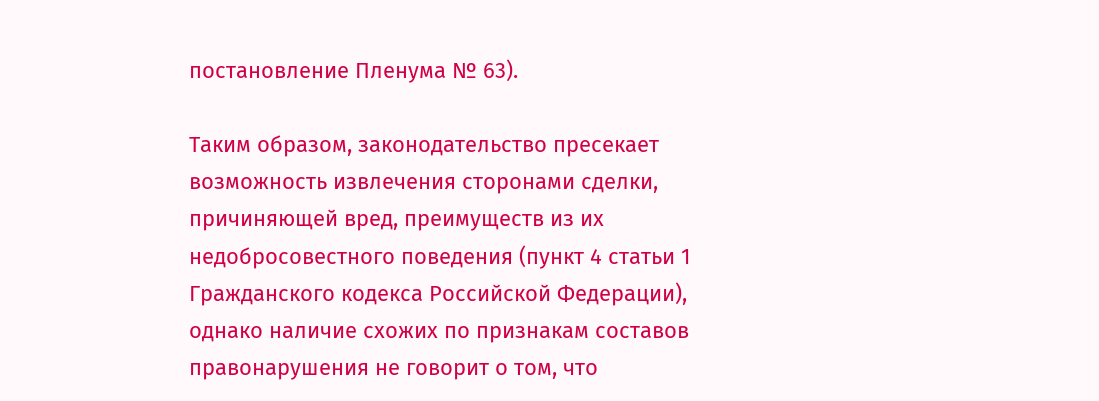постановление Пленума № 63).

Таким образом, законодательство пресекает возможность извлечения сторонами сделки, причиняющей вред, преимуществ из их недобросовестного поведения (пункт 4 статьи 1 Гражданского кодекса Российской Федерации), однако наличие схожих по признакам составов правонарушения не говорит о том, что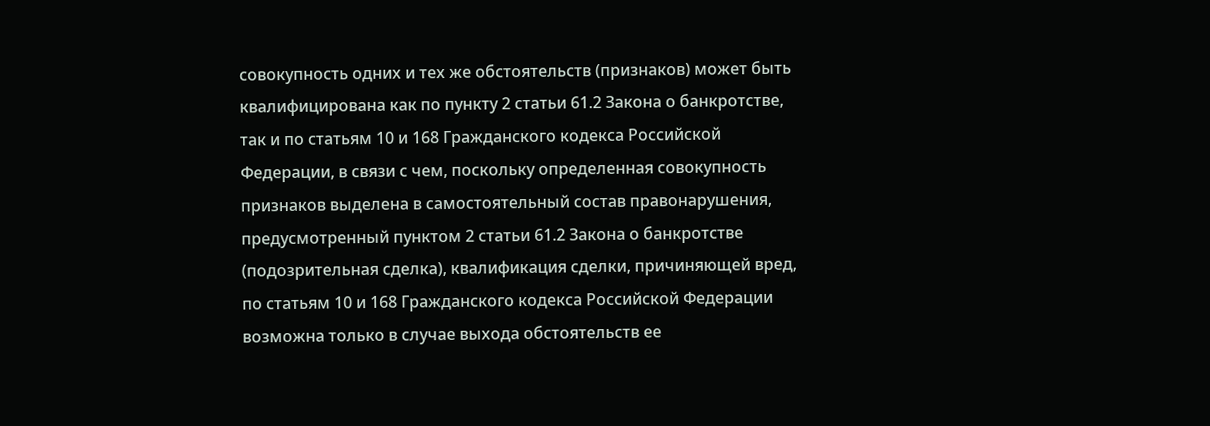совокупность одних и тех же обстоятельств (признаков) может быть квалифицирована как по пункту 2 статьи 61.2 Закона о банкротстве, так и по статьям 10 и 168 Гражданского кодекса Российской Федерации, в связи с чем, поскольку определенная совокупность признаков выделена в самостоятельный состав правонарушения, предусмотренный пунктом 2 статьи 61.2 Закона о банкротстве (подозрительная сделка), квалификация сделки, причиняющей вред, по статьям 10 и 168 Гражданского кодекса Российской Федерации возможна только в случае выхода обстоятельств ее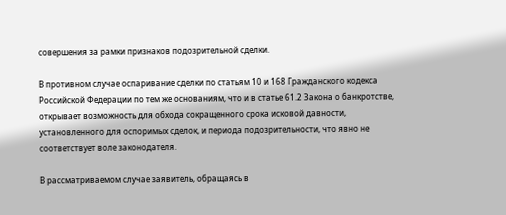совершения за рамки признаков подозрительной сделки.

В противном случае оспаривание сделки по статьям 10 и 168 Гражданского кодекса Российской Федерации по тем же основаниям, что и в статье 61.2 Закона о банкротстве, открывает возможность для обхода сокращенного срока исковой давности, установленного для оспоримых сделок, и периода подозрительности, что явно не соответствует воле законодателя.

В рассматриваемом случае заявитель, обращаясь в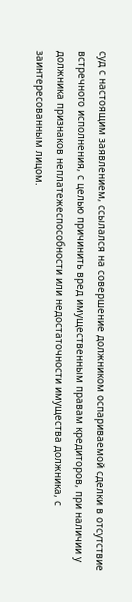суд с настоящим заявлением, ссылался на совершение должником оспариваемой сделки в отсутствие встречного исполнения, с целью причинить вред имущественным правам кредиторов, при наличии у должника признаков неплатежеспособности или недостаточности имущества должника, с заинтересованным лицом.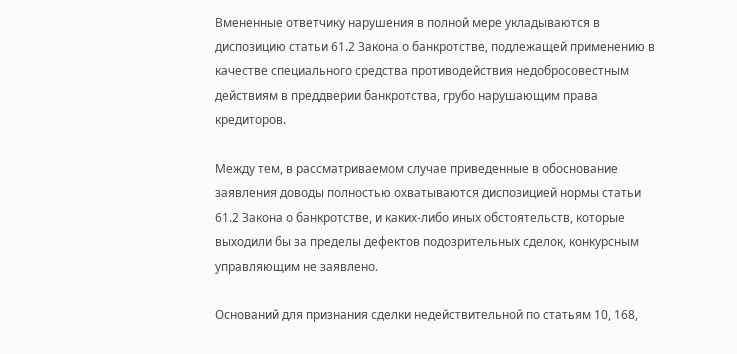Вмененные ответчику нарушения в полной мере укладываются в диспозицию статьи 61.2 Закона о банкротстве, подлежащей применению в качестве специального средства противодействия недобросовестным действиям в преддверии банкротства, грубо нарушающим права кредиторов.

Между тем, в рассматриваемом случае приведенные в обоснование заявления доводы полностью охватываются диспозицией нормы статьи 61.2 Закона о банкротстве, и каких-либо иных обстоятельств, которые выходили бы за пределы дефектов подозрительных сделок, конкурсным управляющим не заявлено.

Оснований для признания сделки недействительной по статьям 10, 168,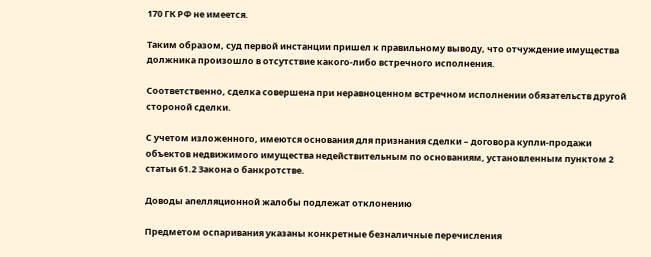170 ГК РФ не имеется.

Таким образом, суд первой инстанции пришел к правильному выводу, что отчуждение имущества должника произошло в отсутствие какого-либо встречного исполнения.

Соответственно, сделка совершена при неравноценном встречном исполнении обязательств другой стороной сделки.

С учетом изложенного, имеются основания для признания сделки – договора купли-продажи объектов недвижимого имущества недействительным по основаниям, установленным пунктом 2 статьи 61.2 Закона о банкротстве.

Доводы апелляционной жалобы подлежат отклонению

Предметом оспаривания указаны конкретные безналичные перечисления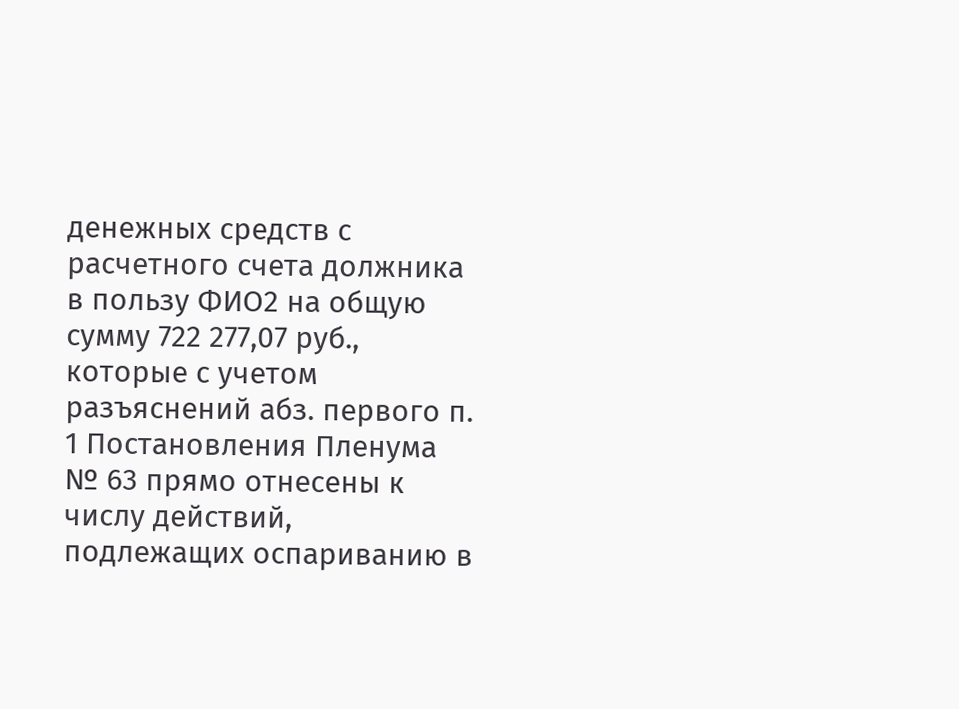денежных средств с расчетного счета должника в пользу ФИО2 на общую сумму 722 277,07 руб., которые с учетом разъяснений абз. первого п. 1 Постановления Пленума № 63 прямо отнесены к числу действий, подлежащих оспариванию в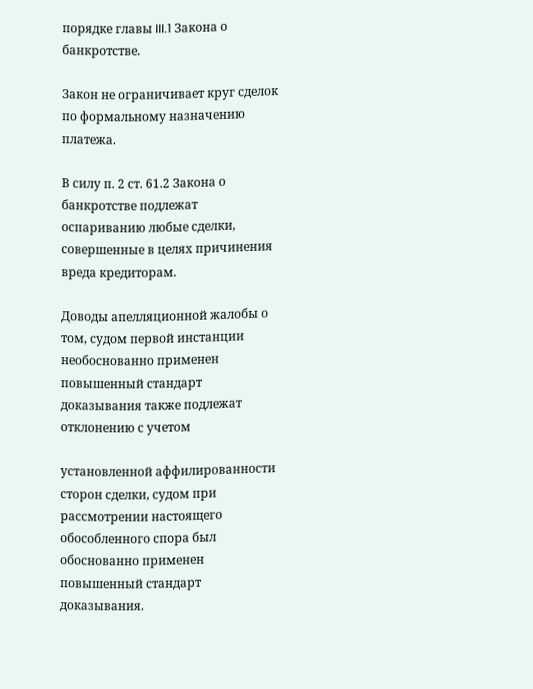порядке главы III.1 Закона о банкротстве.

Закон не ограничивает круг сделок по формальному назначению платежа.

В силу п. 2 ст. 61.2 Закона о банкротстве подлежат оспариванию любые сделки, совершенные в целях причинения вреда кредиторам.

Доводы апелляционной жалобы о том, судом первой инстанции необоснованно применен повышенный стандарт доказывания также подлежат отклонению с учетом

установленной аффилированности сторон сделки, судом при рассмотрении настоящего обособленного спора был обоснованно применен повышенный стандарт доказывания.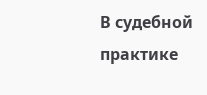В судебной практике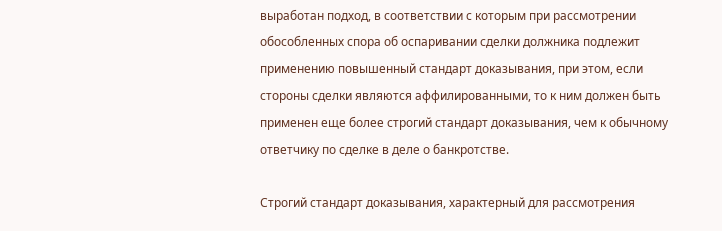выработан подход, в соответствии с которым при рассмотрении обособленных спора об оспаривании сделки должника подлежит применению повышенный стандарт доказывания, при этом, если стороны сделки являются аффилированными, то к ним должен быть применен еще более строгий стандарт доказывания, чем к обычному ответчику по сделке в деле о банкротстве.

Строгий стандарт доказывания, характерный для рассмотрения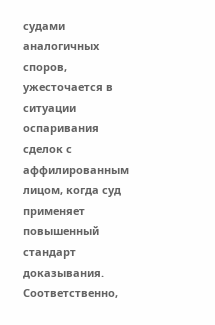судами аналогичных споров, ужесточается в ситуации оспаривания сделок с аффилированным лицом, когда суд применяет повышенный стандарт доказывания. Соответственно,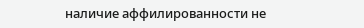наличие аффилированности не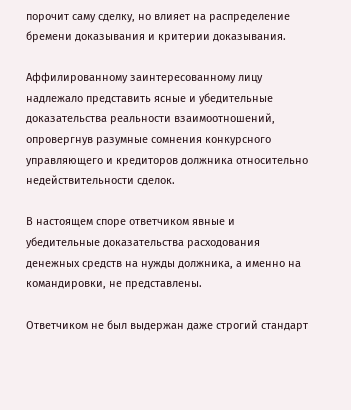порочит саму сделку, но влияет на распределение бремени доказывания и критерии доказывания.

Аффилированному заинтересованному лицу надлежало представить ясные и убедительные доказательства реальности взаимоотношений, опровергнув разумные сомнения конкурсного управляющего и кредиторов должника относительно недействительности сделок.

В настоящем споре ответчиком явные и убедительные доказательства расходования денежных средств на нужды должника, а именно на командировки, не представлены.

Ответчиком не был выдержан даже строгий стандарт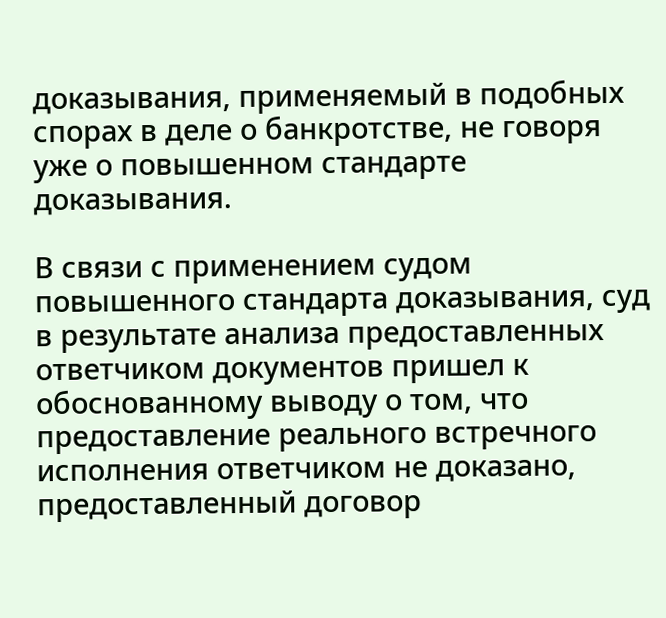доказывания, применяемый в подобных спорах в деле о банкротстве, не говоря уже о повышенном стандарте доказывания.

В связи с применением судом повышенного стандарта доказывания, суд в результате анализа предоставленных ответчиком документов пришел к обоснованному выводу о том, что предоставление реального встречного исполнения ответчиком не доказано, предоставленный договор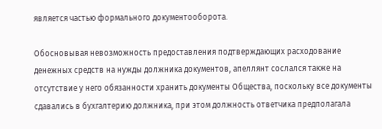является частью формального документооборота.

Обосновывая невозможность предоставления подтверждающих расходование денежных средств на нужды должника документов, апеллянт сослался также на отсутствие у него обязанности хранить документы Общества, поскольку все документы сдавались в бухгалтерию должника, при этом должность ответчика предполагала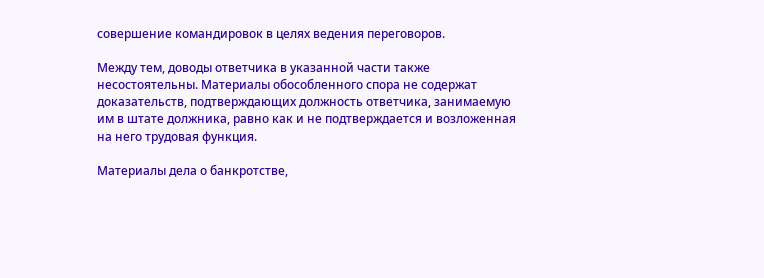совершение командировок в целях ведения переговоров.

Между тем, доводы ответчика в указанной части также несостоятельны. Материалы обособленного спора не содержат доказательств, подтверждающих должность ответчика, занимаемую им в штате должника, равно как и не подтверждается и возложенная на него трудовая функция.

Материалы дела о банкротстве,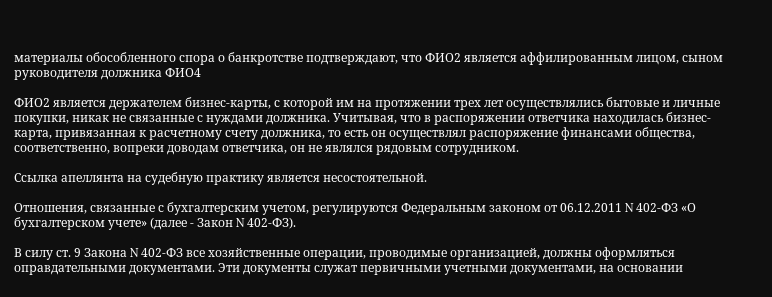материалы обособленного спора о банкротстве подтверждают, что ФИО2 является аффилированным лицом, сыном руководителя должника ФИО4

ФИО2 является держателем бизнес-карты, с которой им на протяжении трех лет осуществлялись бытовые и личные покупки, никак не связанные с нуждами должника. Учитывая, что в распоряжении ответчика находилась бизнес-карта, привязанная к расчетному счету должника, то есть он осуществлял распоряжение финансами общества, соответственно, вопреки доводам ответчика, он не являлся рядовым сотрудником.

Ссылка апеллянта на судебную практику является несостоятельной.

Отношения, связанные с бухгалтерским учетом, регулируются Федеральным законом от 06.12.2011 N 402-ФЗ «О бухгалтерском учете» (далее - Закон N 402-ФЗ).

В силу ст. 9 Закона N 402-ФЗ все хозяйственные операции, проводимые организацией, должны оформляться оправдательными документами. Эти документы служат первичными учетными документами, на основании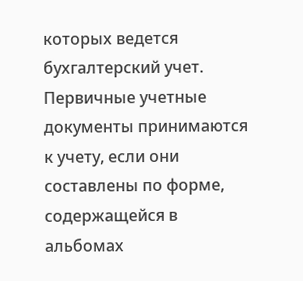которых ведется бухгалтерский учет. Первичные учетные документы принимаются к учету, если они составлены по форме, содержащейся в альбомах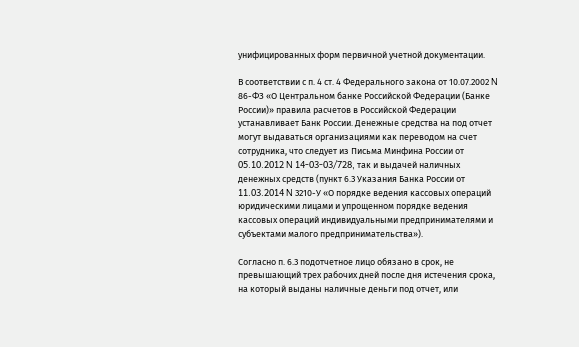унифицированных форм первичной учетной документации.

В соответствии с п. 4 ст. 4 Федерального закона от 10.07.2002 N 86-ФЗ «О Центральном банке Российской Федерации (Банке России)» правила расчетов в Российской Федерации устанавливает Банк России. Денежные средства на под отчет могут выдаваться организациями как переводом на счет сотрудника, что следует из Письма Минфина России от 05.10.2012 N 14-03-03/728, так и выдачей наличных денежных средств (пункт 6.3 Указания Банка России от 11.03.2014 N 3210-У «О порядке ведения кассовых операций юридическими лицами и упрощенном порядке ведения кассовых операций индивидуальными предпринимателями и субъектами малого предпринимательства»).

Согласно п. 6.3 подотчетное лицо обязано в срок, не превышающий трех рабочих дней после дня истечения срока, на который выданы наличные деньги под отчет, или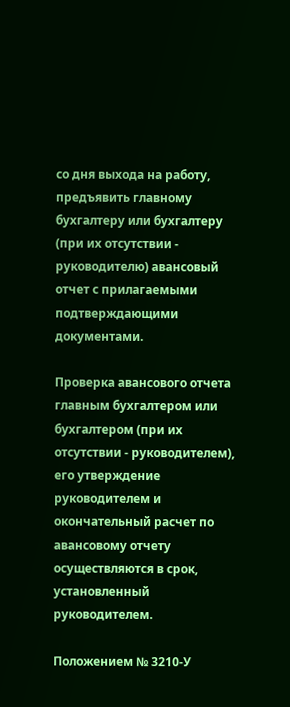со дня выхода на работу, предъявить главному бухгалтеру или бухгалтеру (при их отсутствии - руководителю) авансовый отчет с прилагаемыми подтверждающими документами.

Проверка авансового отчета главным бухгалтером или бухгалтером (при их отсутствии - руководителем), его утверждение руководителем и окончательный расчет по авансовому отчету осуществляются в срок, установленный руководителем.

Положением № 3210-У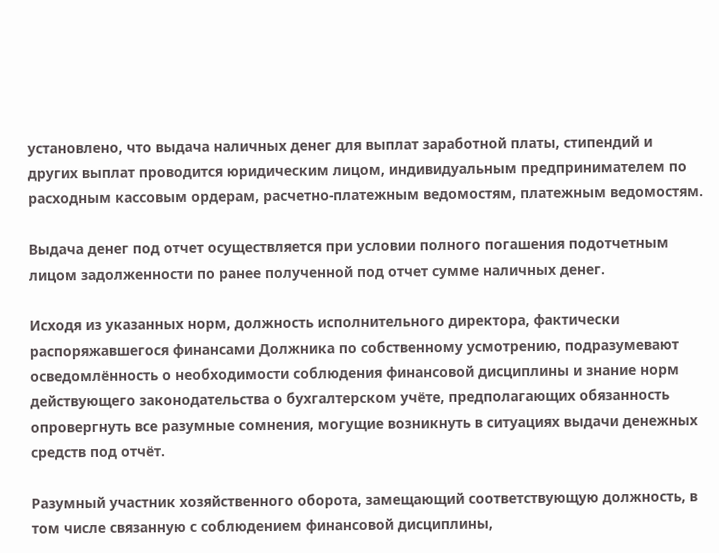установлено, что выдача наличных денег для выплат заработной платы, стипендий и других выплат проводится юридическим лицом, индивидуальным предпринимателем по расходным кассовым ордерам, расчетно-платежным ведомостям, платежным ведомостям.

Выдача денег под отчет осуществляется при условии полного погашения подотчетным лицом задолженности по ранее полученной под отчет сумме наличных денег.

Исходя из указанных норм, должность исполнительного директора, фактически распоряжавшегося финансами Должника по собственному усмотрению, подразумевают осведомлённость о необходимости соблюдения финансовой дисциплины и знание норм действующего законодательства о бухгалтерском учёте, предполагающих обязанность опровергнуть все разумные сомнения, могущие возникнуть в ситуациях выдачи денежных средств под отчёт.

Разумный участник хозяйственного оборота, замещающий соответствующую должность, в том числе связанную с соблюдением финансовой дисциплины,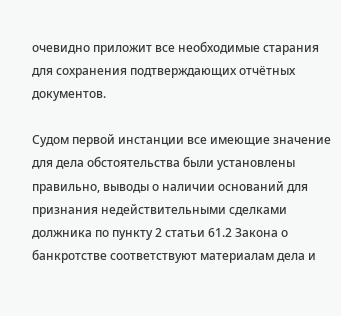очевидно приложит все необходимые старания для сохранения подтверждающих отчётных документов.

Судом первой инстанции все имеющие значение для дела обстоятельства были установлены правильно, выводы о наличии оснований для признания недействительными сделками должника по пункту 2 статьи 61.2 Закона о банкротстве соответствуют материалам дела и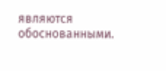являются обоснованными.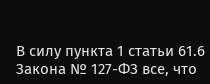В силу пункта 1 статьи 61.6 Закона № 127-ФЗ все, что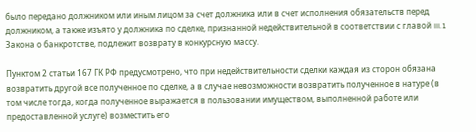было передано должником или иным лицом за счет должника или в счет исполнения обязательств перед должником, а также изъято у должника по сделке, признанной недействительной в соответствии с главой III.1 Закона о банкротстве, подлежит возврату в конкурсную массу.

Пунктом 2 статьи 167 ГК РФ предусмотрено, что при недействительности сделки каждая из сторон обязана возвратить другой все полученное по сделке, а в случае невозможности возвратить полученное в натуре (в том числе тогда, когда полученное выражается в пользовании имуществом, выполненной работе или предоставленной услуге) возместить его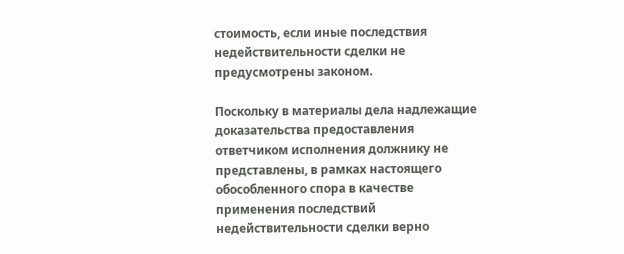стоимость, если иные последствия недействительности сделки не предусмотрены законом.

Поскольку в материалы дела надлежащие доказательства предоставления ответчиком исполнения должнику не представлены, в рамках настоящего обособленного спора в качестве применения последствий недействительности сделки верно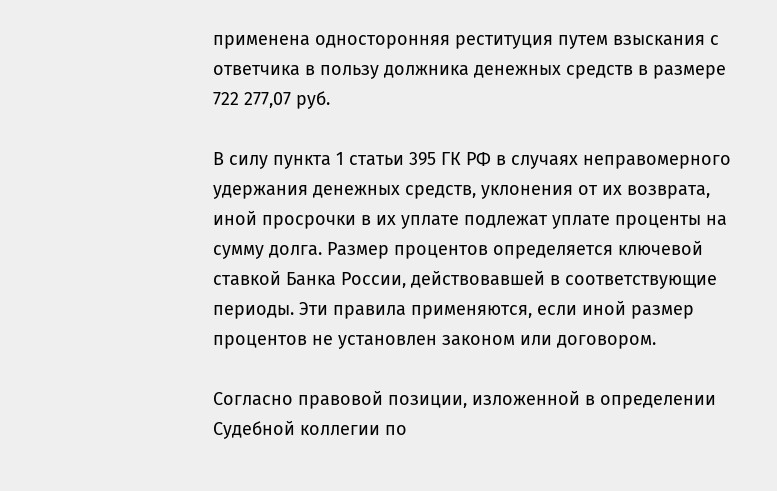применена односторонняя реституция путем взыскания с ответчика в пользу должника денежных средств в размере 722 277,07 руб.

В силу пункта 1 статьи 395 ГК РФ в случаях неправомерного удержания денежных средств, уклонения от их возврата, иной просрочки в их уплате подлежат уплате проценты на сумму долга. Размер процентов определяется ключевой ставкой Банка России, действовавшей в соответствующие периоды. Эти правила применяются, если иной размер процентов не установлен законом или договором.

Согласно правовой позиции, изложенной в определении Судебной коллегии по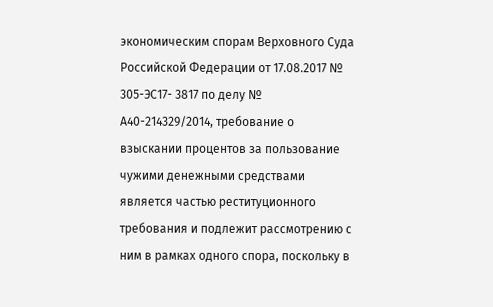экономическим спорам Верховного Суда Российской Федерации от 17.08.2017 № 305-ЭС17- 3817 по делу № А40-214329/2014, требование о взыскании процентов за пользование чужими денежными средствами является частью реституционного требования и подлежит рассмотрению с ним в рамках одного спора, поскольку в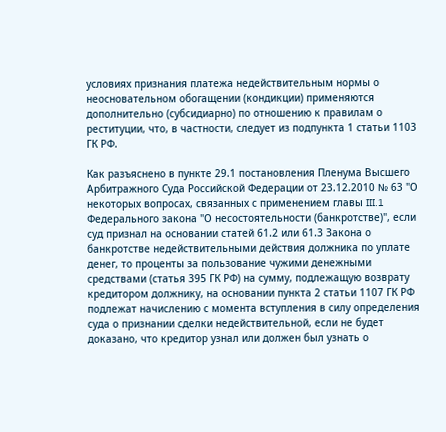условиях признания платежа недействительным нормы о неосновательном обогащении (кондикции) применяются дополнительно (субсидиарно) по отношению к правилам о реституции, что, в частности, следует из подпункта 1 статьи 1103 ГК РФ.

Как разъяснено в пункте 29.1 постановления Пленума Высшего Арбитражного Суда Российской Федерации от 23.12.2010 № 63 "О некоторых вопросах, связанных с применением главы III.1 Федерального закона "О несостоятельности (банкротстве)", если суд признал на основании статей 61.2 или 61.3 Закона о банкротстве недействительными действия должника по уплате денег, то проценты за пользование чужими денежными средствами (статья 395 ГК РФ) на сумму, подлежащую возврату кредитором должнику, на основании пункта 2 статьи 1107 ГК РФ подлежат начислению с момента вступления в силу определения суда о признании сделки недействительной, если не будет доказано, что кредитор узнал или должен был узнать о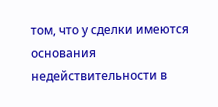том, что у сделки имеются основания недействительности в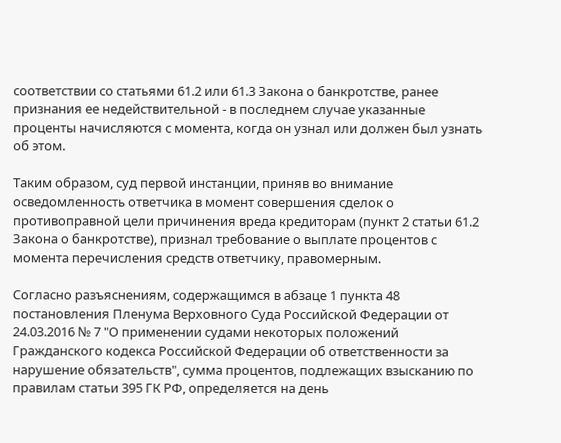соответствии со статьями 61.2 или 61.3 Закона о банкротстве, ранее признания ее недействительной - в последнем случае указанные проценты начисляются с момента, когда он узнал или должен был узнать об этом.

Таким образом, суд первой инстанции, приняв во внимание осведомленность ответчика в момент совершения сделок о противоправной цели причинения вреда кредиторам (пункт 2 статьи 61.2 Закона о банкротстве), признал требование о выплате процентов с момента перечисления средств ответчику, правомерным.

Согласно разъяснениям, содержащимся в абзаце 1 пункта 48 постановления Пленума Верховного Суда Российской Федерации от 24.03.2016 № 7 "О применении судами некоторых положений Гражданского кодекса Российской Федерации об ответственности за нарушение обязательств", сумма процентов, подлежащих взысканию по правилам статьи 395 ГК РФ, определяется на день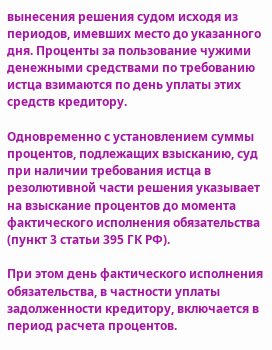вынесения решения судом исходя из периодов, имевших место до указанного дня. Проценты за пользование чужими денежными средствами по требованию истца взимаются по день уплаты этих средств кредитору.

Одновременно с установлением суммы процентов, подлежащих взысканию, суд при наличии требования истца в резолютивной части решения указывает на взыскание процентов до момента фактического исполнения обязательства (пункт 3 статьи 395 ГК РФ).

При этом день фактического исполнения обязательства, в частности уплаты задолженности кредитору, включается в период расчета процентов.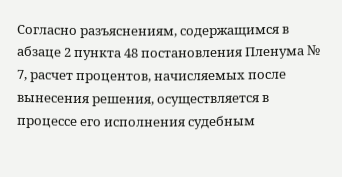Согласно разъяснениям, содержащимся в абзаце 2 пункта 48 постановления Пленума № 7, расчет процентов, начисляемых после вынесения решения, осуществляется в процессе его исполнения судебным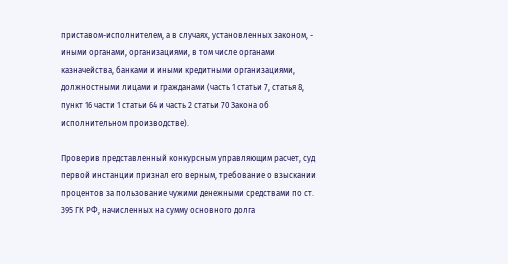приставом-исполнителем, а в случаях, установленных законом, - иными органами, организациями, в том числе органами казначейства, банками и иными кредитными организациями, должностными лицами и гражданами (часть 1 статьи 7, статья 8, пункт 16 части 1 статьи 64 и часть 2 статьи 70 Закона об исполнительном производстве).

Проверив представленный конкурсным управляющим расчет, суд первой инстанции признал его верным, требование о взыскании процентов за пользование чужими денежными средствами по ст. 395 ГК РФ, начисленных на сумму основного долга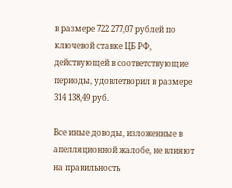в размере 722 277,07 рублей по ключевой ставке ЦБ РФ, действующей в соответствующие периоды, удовлетворил в размере 314 138,49 руб.

Все иные доводы, изложенные в апелляционной жалобе, не влияют на правильность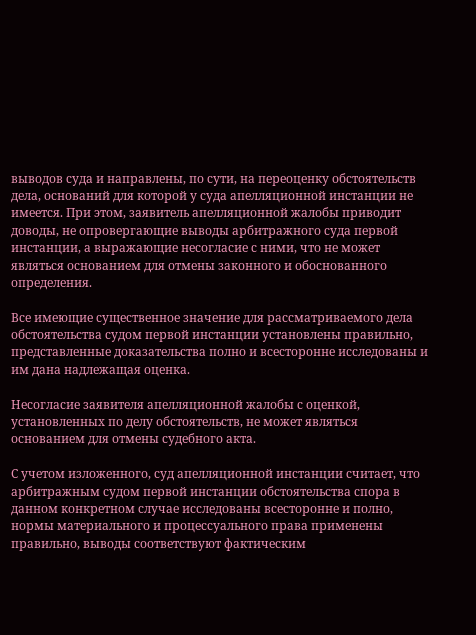выводов суда и направлены, по сути, на переоценку обстоятельств дела, оснований для которой у суда апелляционной инстанции не имеется. При этом, заявитель апелляционной жалобы приводит доводы, не опровергающие выводы арбитражного суда первой инстанции, а выражающие несогласие с ними, что не может являться основанием для отмены законного и обоснованного определения.

Все имеющие существенное значение для рассматриваемого дела обстоятельства судом первой инстанции установлены правильно, представленные доказательства полно и всесторонне исследованы и им дана надлежащая оценка.

Несогласие заявителя апелляционной жалобы с оценкой, установленных по делу обстоятельств, не может являться основанием для отмены судебного акта.

С учетом изложенного, суд апелляционной инстанции считает, что арбитражным судом первой инстанции обстоятельства спора в данном конкретном случае исследованы всесторонне и полно, нормы материального и процессуального права применены правильно, выводы соответствуют фактическим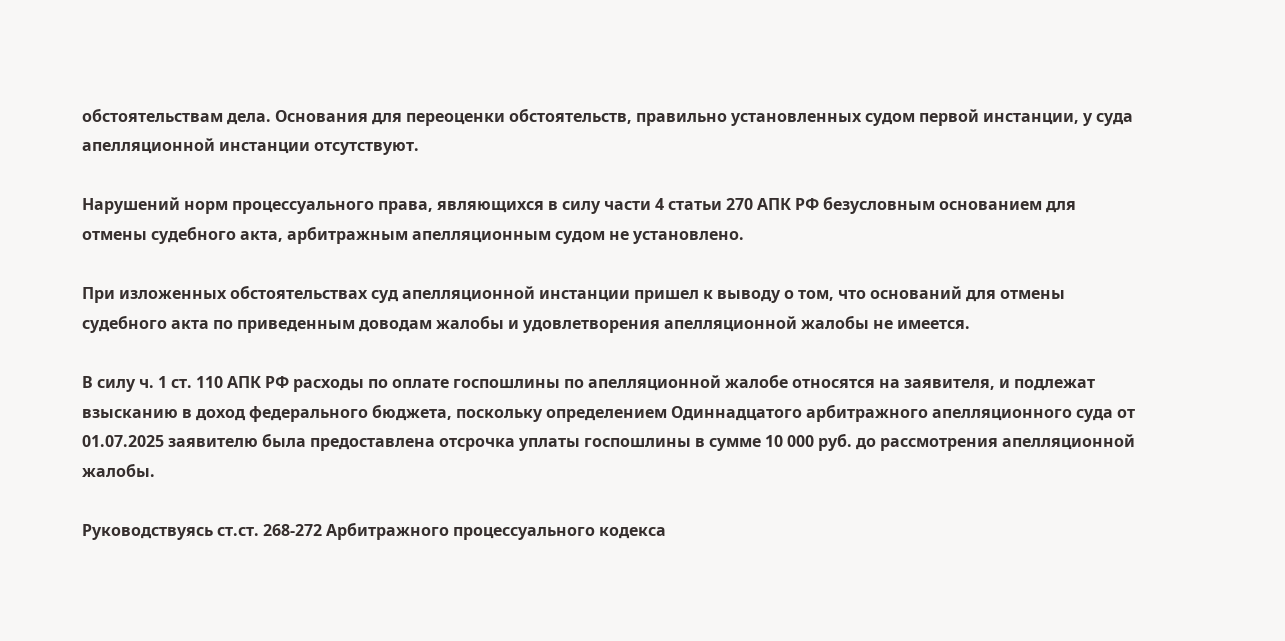обстоятельствам дела. Основания для переоценки обстоятельств, правильно установленных судом первой инстанции, у суда апелляционной инстанции отсутствуют.

Нарушений норм процессуального права, являющихся в силу части 4 статьи 270 АПК РФ безусловным основанием для отмены судебного акта, арбитражным апелляционным судом не установлено.

При изложенных обстоятельствах суд апелляционной инстанции пришел к выводу о том, что оснований для отмены судебного акта по приведенным доводам жалобы и удовлетворения апелляционной жалобы не имеется.

В силу ч. 1 ст. 110 АПК РФ расходы по оплате госпошлины по апелляционной жалобе относятся на заявителя, и подлежат взысканию в доход федерального бюджета, поскольку определением Одиннадцатого арбитражного апелляционного суда от 01.07.2025 заявителю была предоставлена отсрочка уплаты госпошлины в сумме 10 000 руб. до рассмотрения апелляционной жалобы.

Руководствуясь ст.ст. 268-272 Арбитражного процессуального кодекса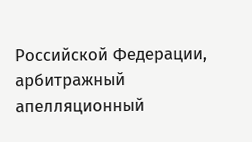Российской Федерации, арбитражный апелляционный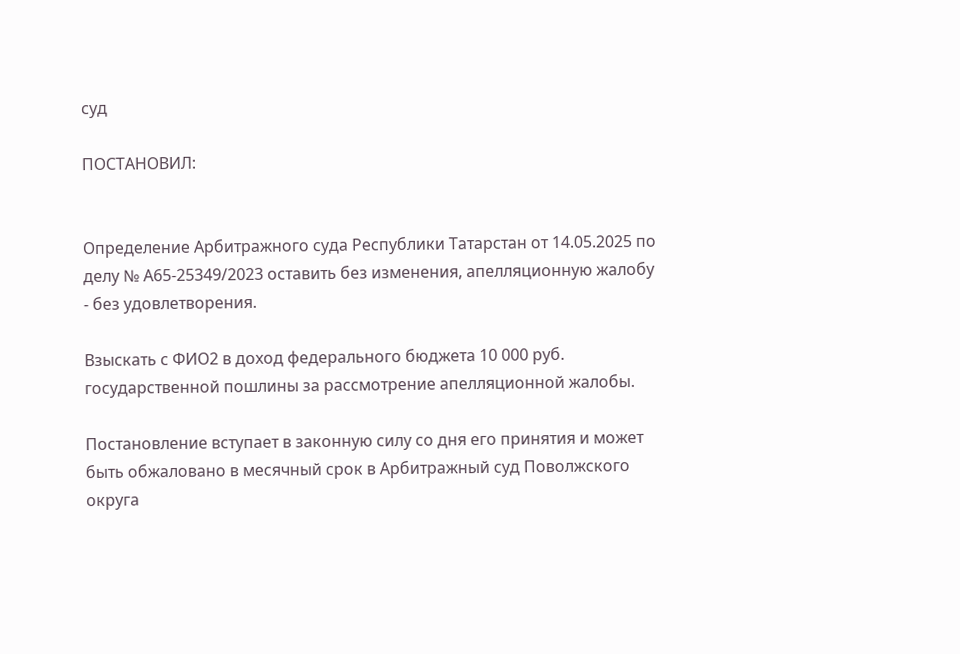суд

ПОСТАНОВИЛ:


Определение Арбитражного суда Республики Татарстан от 14.05.2025 по делу № А65-25349/2023 оставить без изменения, апелляционную жалобу - без удовлетворения.

Взыскать с ФИО2 в доход федерального бюджета 10 000 руб. государственной пошлины за рассмотрение апелляционной жалобы.

Постановление вступает в законную силу со дня его принятия и может быть обжаловано в месячный срок в Арбитражный суд Поволжского округа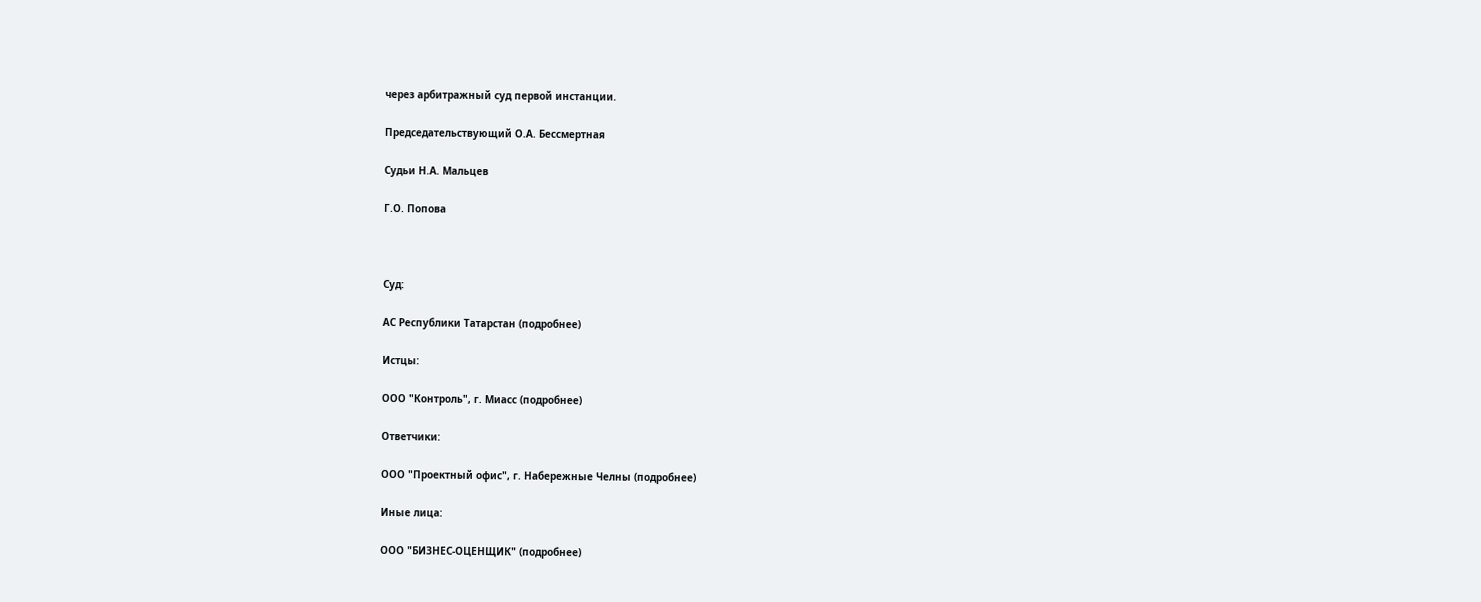через арбитражный суд первой инстанции.

Председательствующий О.А. Бессмертная

Судьи Н.А. Мальцев

Г.О. Попова



Суд:

АС Республики Татарстан (подробнее)

Истцы:

ООО "Контроль", г. Миасс (подробнее)

Ответчики:

ООО "Проектный офис", г. Набережные Челны (подробнее)

Иные лица:

ООО "БИЗНЕС-ОЦЕНЩИК" (подробнее)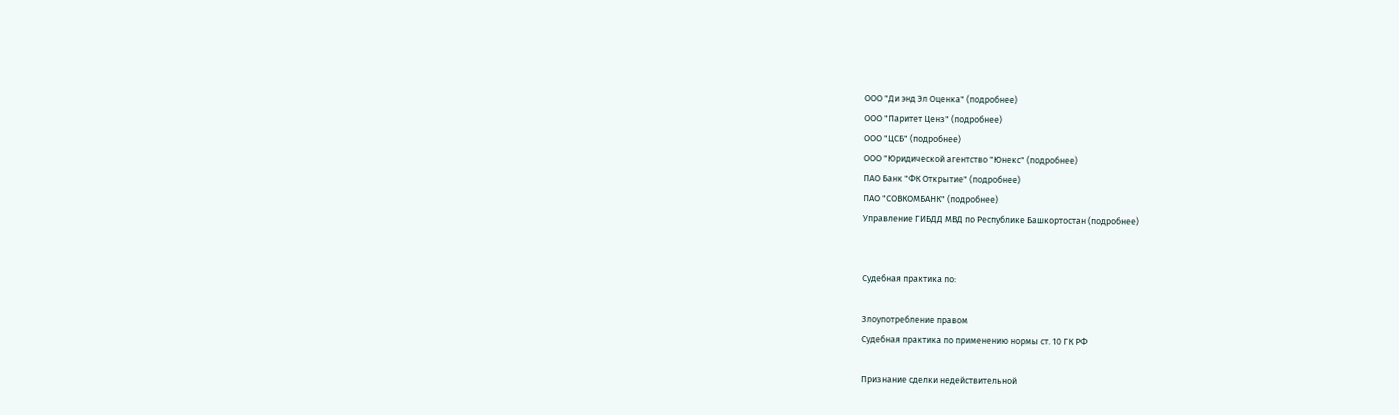ООО "Ди энд Эл Оценка" (подробнее)
ООО "Паритет Ценз" (подробнее)
ООО "ЦСБ" (подробнее)
ООО "Юридической агентство "Юнекс" (подробнее)
ПАО Банк "ФК Открытие" (подробнее)
ПАО "СОВКОМБАНК" (подробнее)
Управление ГИБДД МВД по Республике Башкортостан (подробнее)


Судебная практика по:

Злоупотребление правом
Судебная практика по применению нормы ст. 10 ГК РФ

Признание сделки недействительной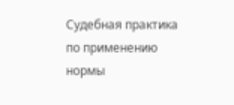Судебная практика по применению нормы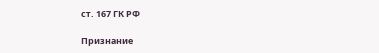ст. 167 ГК РФ

Признание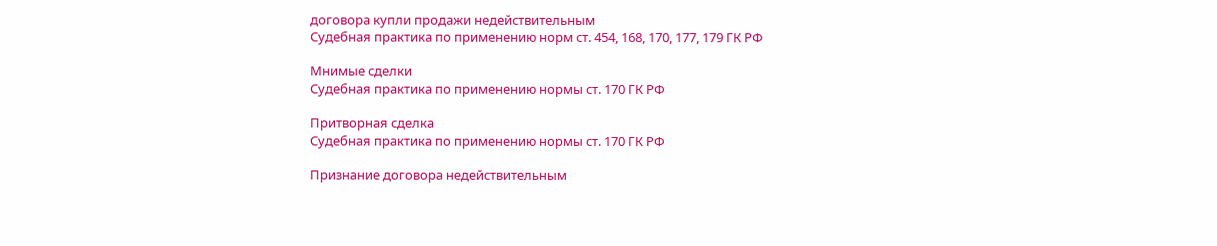договора купли продажи недействительным
Судебная практика по применению норм ст. 454, 168, 170, 177, 179 ГК РФ

Мнимые сделки
Судебная практика по применению нормы ст. 170 ГК РФ

Притворная сделка
Судебная практика по применению нормы ст. 170 ГК РФ

Признание договора недействительным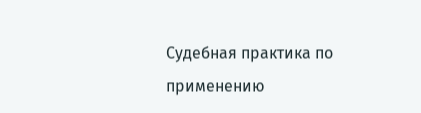Судебная практика по применению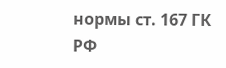нормы ст. 167 ГК РФ